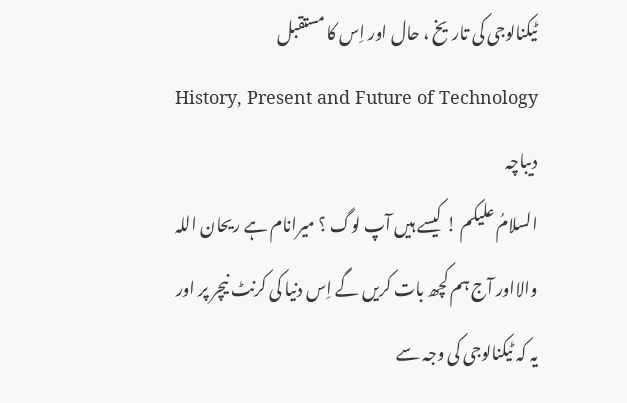ٹیکنالوجی کی تاریخ ، حال اور اِس کا مستقبل
History, Present and Future of Technology
دیباچہ
السلامُ علیکم ! کیسے ہیں آپ لوگ ؟ میرانام ہے ریحان اللہ والااور آج ہم کچھ بات کریں گے اِس دنیا کی کرنٹ نیچر پر اور یہ کہ ٹیکنالوجی کی وجہ سے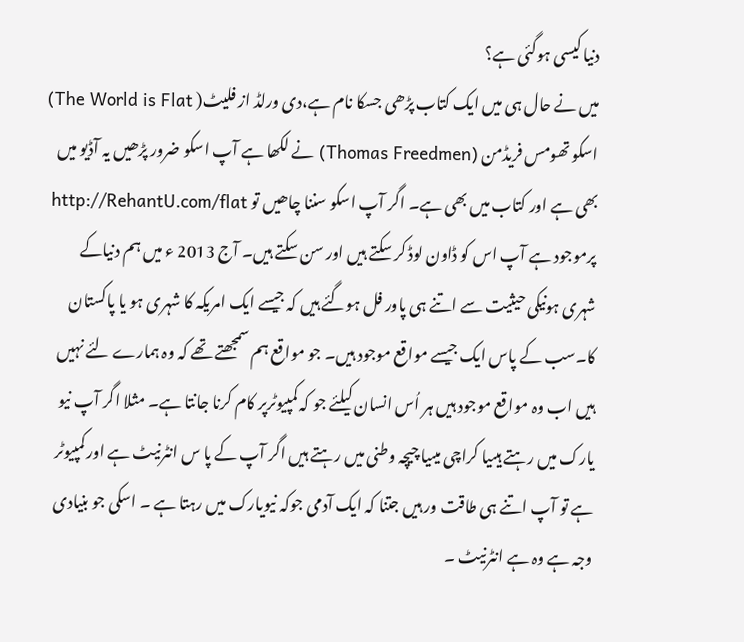دنیا کیسی ہوگئی ہے؟
میں نے حال ہی میں ایک کتاب پڑھی جسکا نام ہے،دی ورلڈ از فلیٹ( The World is Flat) اسکو تھومس فریڈمن (Thomas Freedmen) نے لکھا ہے آپ اسکو ضرور پڑھیں یہ آڈیو میں بھی ہے اور کتاب میں بھی ہے۔ اگر آپ اسکو سننا چاھیں تو http://RehantU.com/flat پرموجود ہے آپ اس کو ڈاون لوڈ کر سکتے ہیں اور سن سکتے ہیں۔ آج 2013 ء میں ہم دنیاکے شہری ہونیکی حیثیت سے اتنے ہی پاور فل ہوگئے ہیں کہ جیسے ایک امریکہ کا شہری ہو یا پاکستان کا۔سب کے پاس ایک جیسے مواقع موجود ہیں۔ جو مواقع ہم سمجھتے تھے کہ وہ ہمارے لئے نہیں ہیں اب وہ مواقع موجود ہیں ہر اُس انسان کیلئے جو کہ کمپیوٹرپر کام کرنا جانتا ہے۔ مثلا اگر آپ نیو یارک میں رہتے ہیںیا کراچی میںیا چیچہ وطنی میں رہتے ہیں اگر آپ کے پا س انٹرنیٹ ہے اور کمپیوٹر ہے تو آپ اتنے ہی طاقت ور ہیں جتنا کہ ایک آدمی جوکہ نیویارک میں رہتا ہے ۔ اسکی جو بنیادی وجہ ہے وہ ہے انٹرنیٹ ۔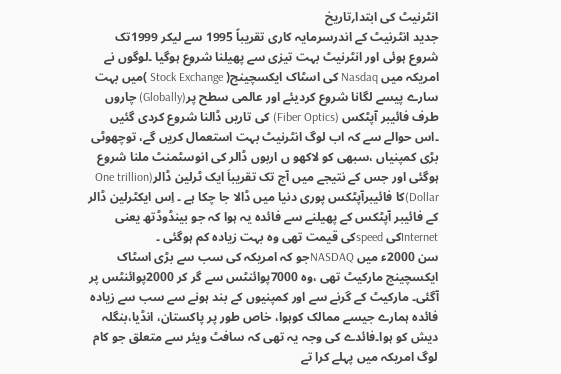انٹرنیٹ کی ابتدا؍تاریخ
جدید انٹرنیٹ کے اندرسرمایہ کاری تقریباً 1995 سے لیکر 1999تک شروع ہوئی اور انٹرنیٹ بہت تیزی سے پھیلنا شروع ہوگیا ۔لوگوں نے امریکہ میں Nasdaq کی اسٹاک ایکسچینج( Stock Exchange )میں بہت سارے پیسے لگانا شروع کردیئے اور عالمی سطح پر(Globally) چاروں طرف فائیبر آپٹکس (Fiber Optics) کی تاریں ڈالنا شروع کردی گئیں ۔اس حوالے سے کہ اب لوگ انٹرنیٹ بہت استعمال کریں گے، توچھوٹی بڑی کمپنیاں ،سبھی کو لاکھو ں اربوں ڈالر کی انوسٹمنٹ ملنا شروع ہوگئی اور جس کے نتیجے میں آج تک تقریباَ ایک ٹرلین ڈالر(One trillion Dollar)کا فائیبرآپٹکس پوری دنیا میں ڈالا جا چکا ہے ۔ اِس ایکٹرلین ڈالر کے فائیبر آپٹکس کے پھیلنے سے فائدہ یہ ہوا کہ جو بینڈوڈتھ یعنی Internetکی speedکی قیمت تھی وہ بہت زیادہ کم ہوگئی ۔
سن 2000ء میں NASDAQجو کہ امریکہ کی سب سے بڑی اسٹاک ایکسچینج مارکیٹ تھی ،وہ 7000پوائنٹس سے گر کر 2000پوائنٹس پر آگئی۔ مارکیٹ کے گرنے سے اور کمپنیوں کے بند ہونے سے سب سے زیادہ فائدہ ہمارے جیسے ممالک کوہوا، خاص طور پر پاکستان، انڈیا،بنگلہ دیش کو ہوا۔فائدے کی وجہ یہ تھی کہ سافٹ ویئر سے متعلق جو کام لوگ امریکہ میں پہلے کرا تے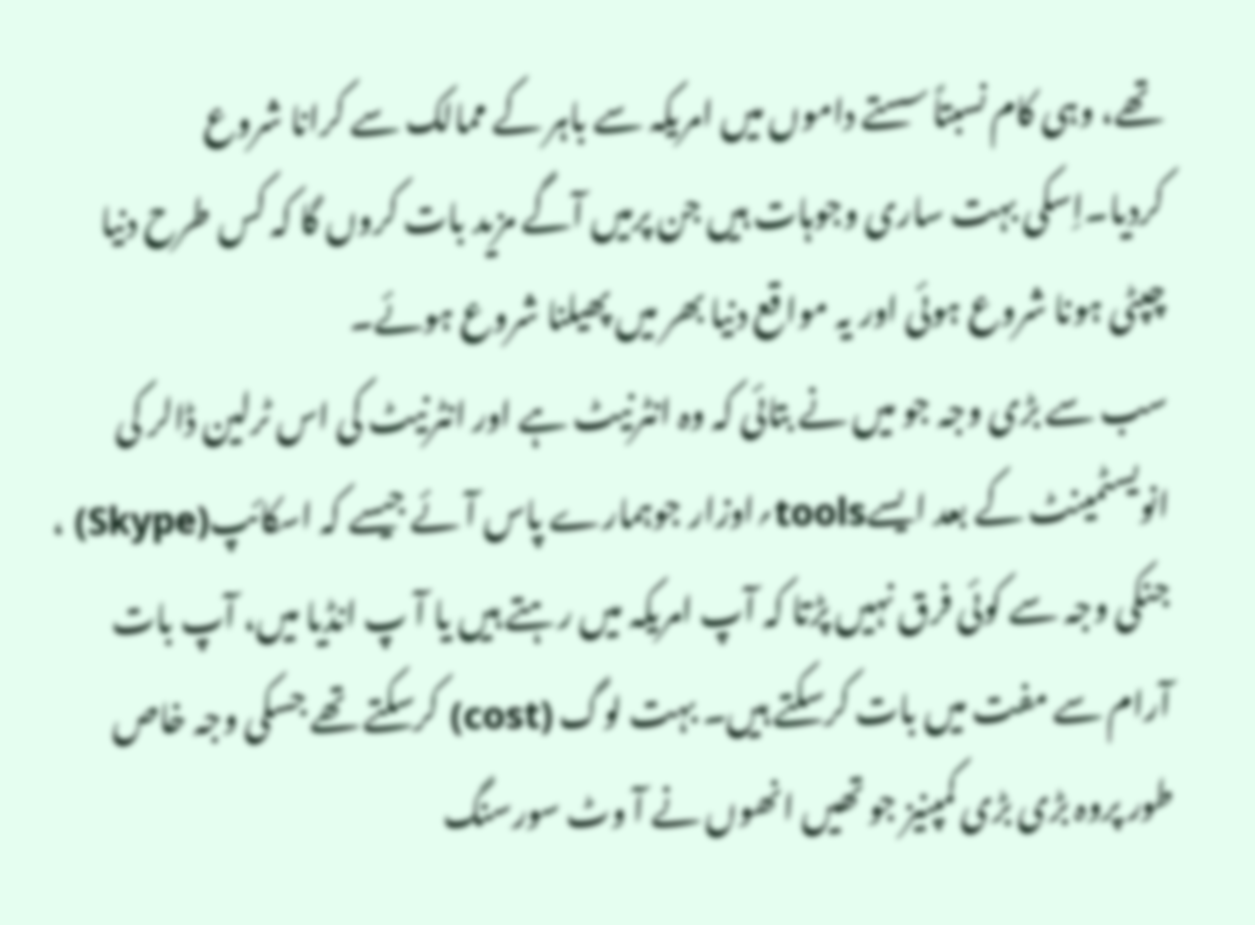تھے، وہی کام نسبتاً سستے داموں میں امریکہ سے باہر کے ممالک سے کرانا شروع کردیا۔اِسکی بہت ساری وجوہات ہیں جن پرمیں آگے مزید بات کروں گا کہ کس طرح دنیا چپٹی ہونا شروع ہوئی اور یہ مواقع دنیا بھر میں پھیلنا شروع ہوئے۔
سب سے بڑی وجہ جو میں نے بتائی کہ وہ انٹرنیٹ ہے اور انٹرنیٹ کی اس ٹرلین ڈالر کی انویسٹمینٹ کے بعد ایسےtools؍اوزار جوہمارے پاس آئے جیسے کہ اسکائپ(Skype) ، جنکی وجہ سے کوئی فرق نہیں پڑتا کہ آپ امریکہ میں رہتے ہیں یا آ پ انڈیا میں، آپ بات آرام سے مفت میں بات کرسکتے ہیں۔ بہت لوگ (cost) کرسکتے تھے جسکی وجہ خاص طور پروہ بڑی بڑی کمپنیز جو تھیں انھوں نے آ وٹ سورسنگ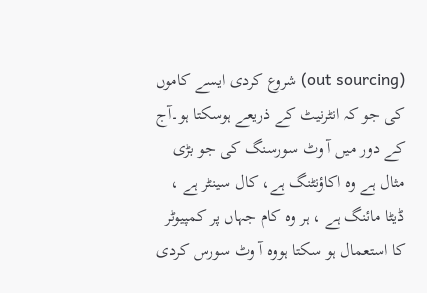(out sourcing) شروع کردی ایسے کاموں کی جو کہ انٹرنیٹ کے ذریعے ہوسکتا ہو۔آج کے دور میں آ وٹ سورسنگ کی جو بڑی مثال ہے وہ اکاؤنٹنگ ہے، کال سینٹر ہے ، ڈیٹا مائنگ ہے ، ہر وہ کام جہاں پر کمپیوٹر کا استعمال ہو سکتا ہووہ آ وٹ سورس کردی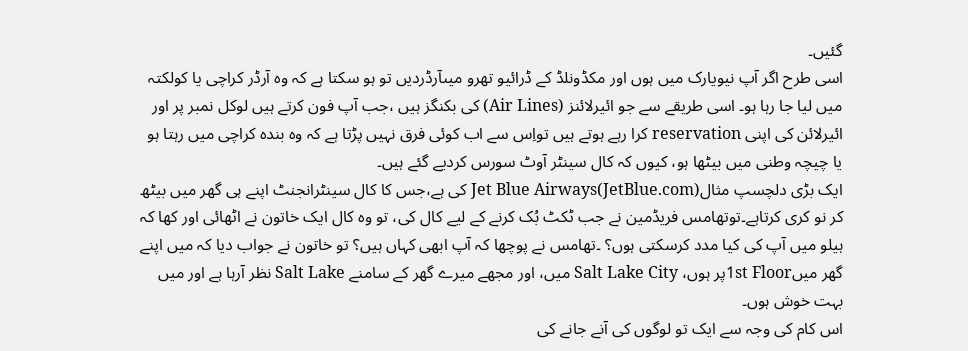گئیں۔
اسی طرح اگر آپ نیویارک میں ہوں اور مکڈونلڈ کے ڈرائیو تھرو میںآرڈردیں تو ہو سکتا ہے کہ وہ آرڈر کراچی یا کولکتہ میں لیا جا رہا ہو۔ اسی طریقے سے جو ائیرلائنز (Air Lines) کی بکنگز ہیں ،جب آپ فون کرتے ہیں لوکل نمبر پر اور ائیرلائن کی اپنی reservation کرا رہے ہوتے ہیں تواِس سے اب کوئی فرق نہیں پڑتا ہے کہ وہ بندہ کراچی میں رہتا ہو یا چیچہ وطنی میں بیٹھا ہو، کیوں کہ کال سینٹر آوٹ سورس کردیے گئے ہیں۔
ایک بڑی دلچسپ مثال(JetBlue.com)Jet Blue Airways کی ہے،جس کا کال سینٹرانجنٹ اپنے ہی گھر میں بیٹھ کر نو کری کرتاہے۔توتھامس فریڈمین نے جب ٹکٹ بُک کرنے کے لیے کال کی، تو وہ کال ایک خاتون نے اٹھائی اور کھا کہ ہیلو میں آپ کی کیا مدد کرسکتی ہوں؟ ۔تھامس نے پوچھا کہ آپ ابھی کہاں ہیں؟ تو خاتون نے جواب دیا کہ میں اپنے گھر میں1st Floorپر ہوں، Salt Lake City میں، اور مجھے میرے گھر کے سامنے Salt Lake نظر آرہا ہے اور میں بہت خوش ہوں۔
اس کام کی وجہ سے ایک تو لوگوں کی آنے جانے کی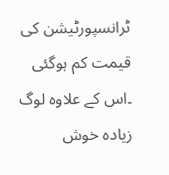ٹرانسپورٹیشن کی قیمت کم ہوگئی ۔اس کے علاوہ لوگ زیادہ خوش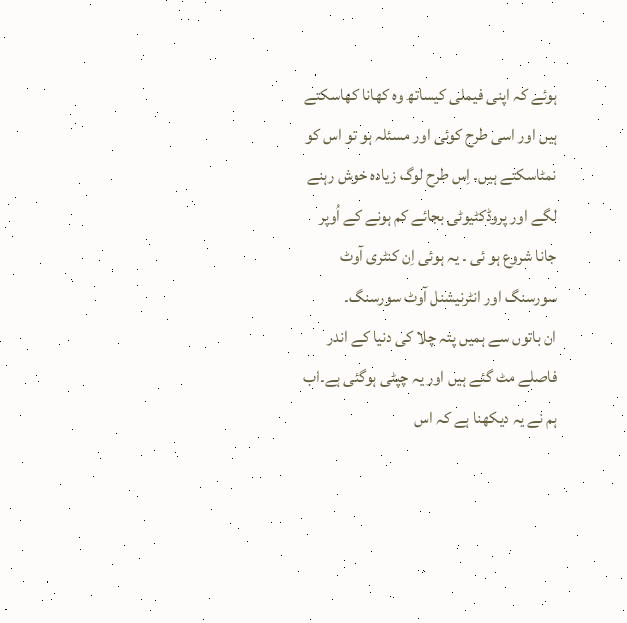ہوئے کہ اپنی فیملی کیساتھ وہ کھانا کھاسکتے ہیں اور اسی طرح کوئی اور مسئلہ ہو تو اس کو نمٹاسکتے ہیں۔ اِس طرح لوگ زیادہ خوش رہنے لگے اور پروڈکٹیوٹی بجائے کم ہونے کے اُوپر جانا شروع ہو ئی ۔ یہ ہوئی اِن کنٹری آوٹ سورسنگ اور انٹرنیشنل آوٹ سورسنگ۔
ان باتوں سے ہمیں پتہ چلا کی دنیا کے اندر فاصلے مٹ گئے ہیں اور یہ چپٹی ہوگئی ہے۔اب ہم نے یہ دیکھنا ہے کہ اس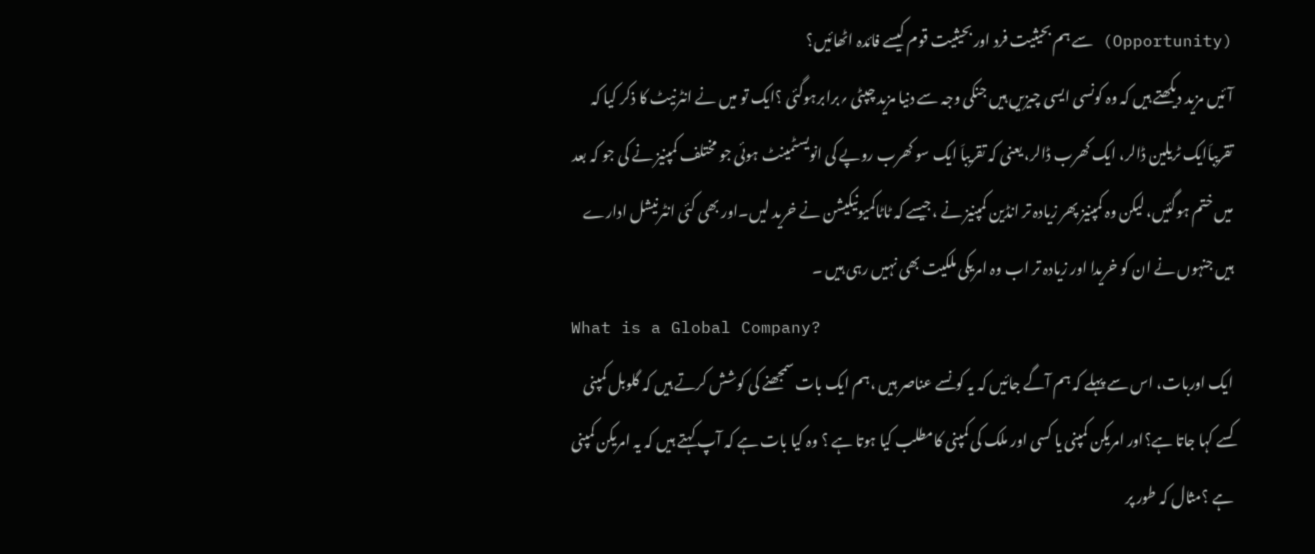(Opportunity) سے ہم بحیثیت فرد اور بحیثیت قوم کیسے فائدہ اٹھائیں؟
آئیں مزید دیکھتے ہیں کہ وہ کونسی ایسی چیزیں ہیں جنکی وجہ سے دنیا مزید چپٹی ؍برابرہوگئی ؟ایک تو میں نے انٹرنیٹ کا ذکر کیا کہ تقریباَایک ٹریلین ڈالر، ایک کھرب ڈالر، یعنی کہ تقریباَ ایک سو کھرب روپے کی انویسٹمینٹ ہوئی جو مختلف کمپنیز نے کی جو کہ بعد میں ختم ہوگئیں، لیکن وہ کمپنیز پھر زیادہ تر انڈین کمپنیز نے ،جیسے کہ ٹاٹاکمیونیکیشن نے خرید لیں۔اور بھی کئی انٹرنیشل ادارے ہیں جنہوں نے ان کو خریدا اور زیادہ تر اب وہ امریکی ملکیت بھی نہیں رہی ہیں ۔
What is a Global Company?
ایک اوربات، اس سے پہلے کہ ہم آگے جائیں کہ یہ کونسے عناصر ہیں ،ہم ایک بات سمجھنے کی کوشش کرتے ہیں کہ گلوبل کمپنی کسے کہا جاتا ہے؟اور امریکن کمپنی یا کسی اور ملک کی کمپنی کامطلب کیا ہوتا ہے ؟ وہ کیا بات ہے کہ آپ کہتے ہیں کہ یہ امریکن کمپنی ہے ؟مثال کہ طور پر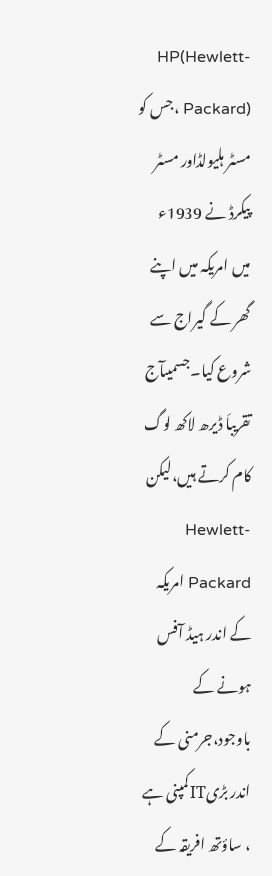HP(Hewlett-Packard) ،جس کو مسٹر ہلیولڈاور مسٹر پیکرڈ نے 1939ء میں امریکہ میں اپنے گھر کے گیراج سے شروع کیا۔جسمیںآج تقریباَ ڈیرھ لاکھ لوگ کام کرتے ہیں،لیکن Hewlett-Packard امریکہ کے اندر ہیڈ آفس ہونے کے باوجود،جرمنی کے اندر بڑیITکمپنی ہے ، ساؤتھ افریقہ کے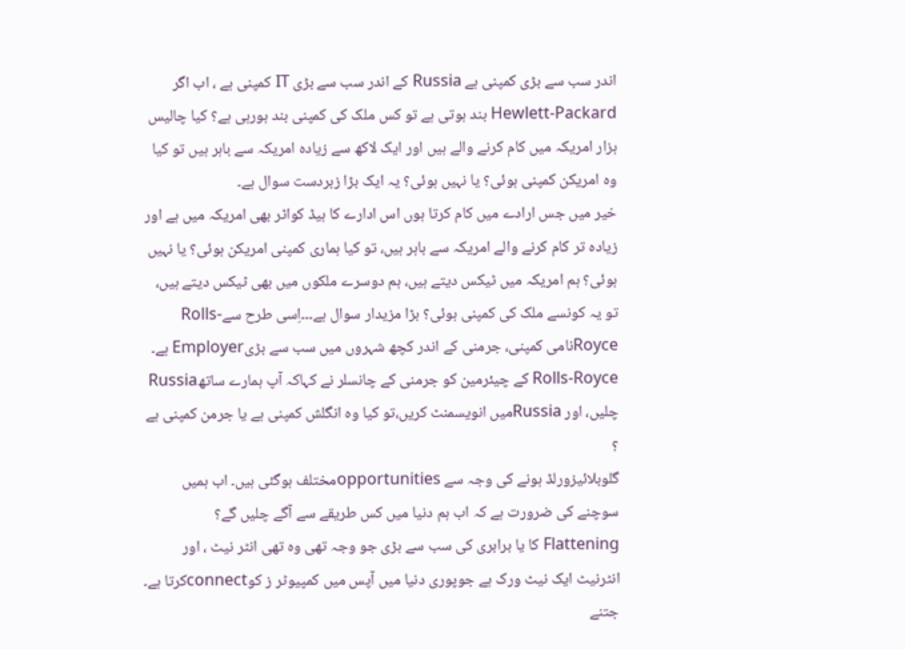اندر سب سے بڑی کمپنی ہے Russia کے اندر سب سے بڑی IT کمپنی ہے ، اب اگر Hewlett-Packard بند ہوتی ہے تو کس ملک کی کمپنی بند ہورہی ہے؟ کیا چالیس ہزار امریکہ میں کام کرنے والے ہیں اور ایک لاکھ سے زیادہ امریکہ سے باہر ہیں تو کیا وہ امریکن کمپنی ہوئی؟ یا نہیں ہوئی؟ یہ ایک بڑا زبردست سوال ہے۔
خیر میں جس ارادے میں کام کرتا ہوں اس ادارے کا ہیڈ کواٹر بھی امریکہ میں ہے اور زیادہ تر کام کرنے والے امریکہ سے باہر ہیں، تو کیا ہماری کمپنی امریکن ہوئی؟ یا نہیں ہوئی؟ ہم امریکہ میں ٹیکس دیتے ہیں، ہم دوسرے ملکوں میں بھی ٹیکس دیتے ہیں، تو یہ کونسے ملک کی کمپنی ہوئی؟ بڑا مزیدار سوال ہے۔۔۔اِسی طرح سےRolls-Royceنامی کمپنی، جرمنی کے اندر کچھ شہروں میں سب سے بڑیEmployer ہے۔ Rolls-Royce کے چیئرمین کو جرمنی کے چانسلر نے کہاکہ آپ ہمارے ساتھRussia چلیں، اور Russiaمیں انویسمنٹ کریں،تو کیا وہ انگلش کمپنی ہے یا جرمن کمپنی ہے ؟
گلوبلائیزورلڈ ہونے کی وجہ سے opportunitiesمختلف ہوگئی ہیں۔ اب ہمیں سوچنے کی ضرورت ہے کہ اب ہم دنیا میں کس طریقے سے آگے چلیں گے؟
Flattening کا یا برابری کی سب سے بڑی جو وجہ تھی وہ تھی انٹر نیٹ ، اور انٹرنیٹ ایک نیٹ ورک ہے جوپوری دنیا میں آپس میں کمپیوٹر ز کوconnectکرتا ہے۔ جتنے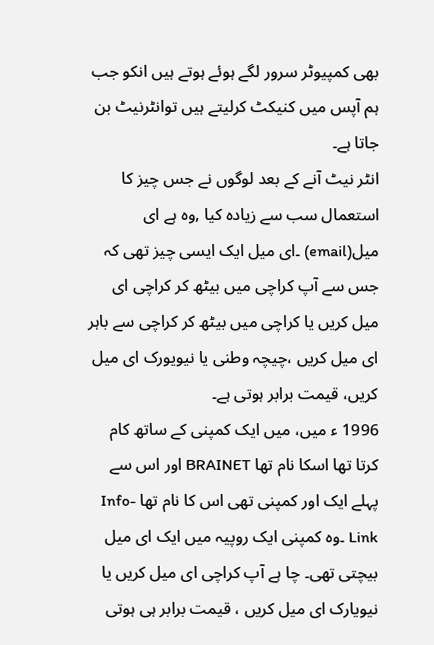بھی کمپیوٹر سرور لگے ہوئے ہوتے ہیں انکو جب ہم آپس میں کنیکٹ کرلیتے ہیں توانٹرنیٹ بن جاتا ہے۔
انٹر نیٹ آنے کے بعد لوگوں نے جس چیز کا استعمال سب سے زیادہ کیا ,وہ ہے ای میل(email) ۔ای میل ایک ایسی چیز تھی کہ جس سے آپ کراچی میں بیٹھ کر کراچی ای میل کریں یا کراچی میں بیٹھ کر کراچی سے باہر ای میل کریں ،چیچہ وطنی یا نیویورک ای میل کریں، قیمت برابر ہوتی ہے۔
1996 ء میں، میں ایک کمپنی کے ساتھ کام کرتا تھا اسکا نام تھا BRAINET اور اس سے پہلے ایک اور کمپنی تھی اس کا نام تھا Info-Link ۔وہ کمپنی ایک روپیہ میں ایک ای میل بیچتی تھی۔ چا ہے آپ کراچی ای میل کریں یا نیویارک ای میل کریں ، قیمت برابر ہی ہوتی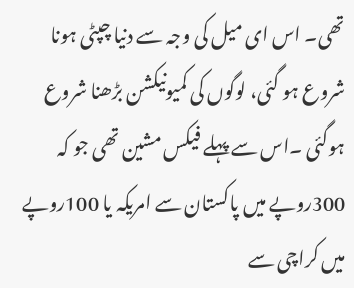تھی۔ اس ای میل کی وجہ سے دنیا چپٹی ہونا شروع ہو گئی، لوگوں کی کمیونیکشن بڑھنا شروع ہوگئی ۔اس سے پہلے فیکس مشین تھی جو کہ 300روپے میں پاکستان سے امریکہ یا 100روپے میں کراچی سے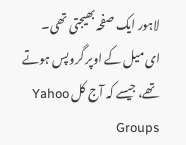لاہور ایک صفحہ بھیجتی تھی۔
ای میل کے اوپر گروپس ہوتے تھے، جیسے کہ آج کل Yahoo Groups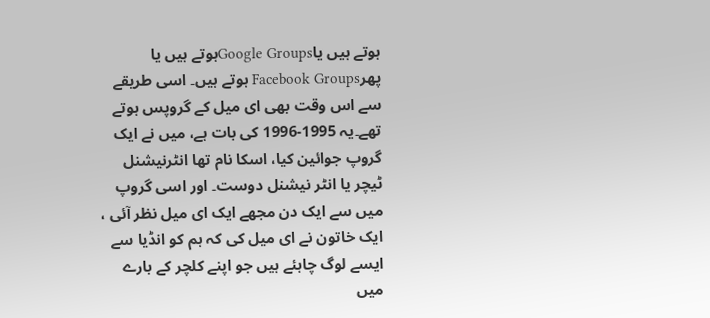ہوتے ہیں یاGoogle Groupsہوتے ہیں یا پھرFacebook Groups ہوتے ہیں۔ اسی طریقے سے اس وقت بھی ای میل کے گروپس ہوتے تھے۔یہ 1995-1996 کی بات ہے، میں نے ایک گروپ جوائین کیا، اسکا نام تھا انٹرنیشنل ٹیچر یا انٹر نیشنل دوست۔ اور اسی گروپ میں سے ایک دن مجھے ایک ای میل نظر آئی ، ایک خاتون نے ای میل کی کہ ہم کو انڈیا سے ایسے لوگ چاہئے ہیں جو اپنے کلچر کے بارے میں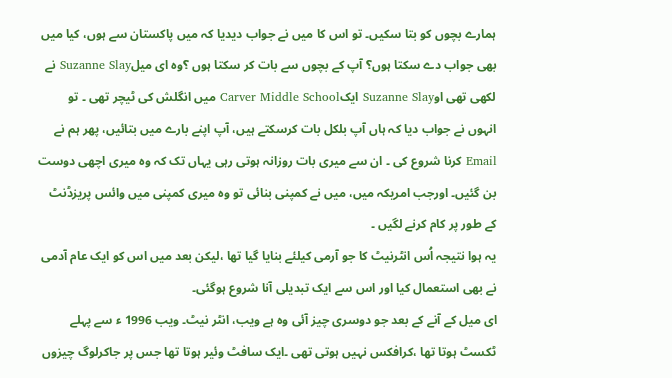ہمارے بچوں کو بتا سکیں۔ تو اس کا میں نے جواب دیدیا کہ میں پاکستان سے ہوں، کیا میں بھی جواب دے سکتا ہوں؟ آپ کے بچوں سے بات کر سکتا ہوں ؟وہ ای میلSuzanne Slay نے لکھی تھی اوSuzanne Slay ایکCarver Middle School میں انگلش کی ٹیچر تھی ۔ تو انہوں نے جواب دیا کہ ہاں آپ بلکل بات کرسکتے ہیں، آپ اپنے بارے میں بتائیں، پھر ہم نے Email کرنا شروع کی ۔ ان سے میری بات روزانہ ہوتی رہی یہاں تک کہ وہ میری اچھی دوست بن گئیں۔ اورجب امریکہ میں، میں نے کمپنی بنائی تو وہ میری کمپنی میں وائس پریزڈنٹ کے طور پر کام کرنے لگیں ۔
یہ ہوا نتیجہ اُس انٹرنیٹ کا جو آرمی کیلئے بنایا گیا تھا ،لیکن بعد میں اس کو ایک عام آدمی نے بھی استعمال کیا اور اس سے ایک تبدیلی آنا شروع ہوگئی۔
ای میل کے آنے کے بعد جو دوسری چیز آئی وہ ہے ویب، انٹر نیٹ۔ ویب 1996 ء سے پہلے ٹکسٹ ہوتا تھا ،کرافکس نہیں ہوتی تھی ۔ایک سافٹ وئیر ہوتا تھا جس پر جاکرلوگ چیزوں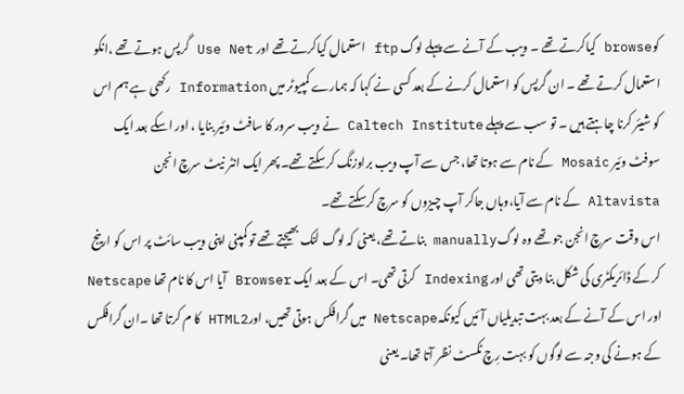کوbrowse کیاکرتے تھے ۔ ویب کے آنے سے پہلے لوگ ftp استعمال کیاکرتے تھے اور Use Net گرپس ہوتے تھے ،انکو استعمال کرتے تھے ۔ ان گرپس کو استعمال کرنے کے بعد کسی نے کہا کہ ہمارے کمپیوٹر میں Information رکھی ہے ہم اس کو شیئر کرنا چاہتے ہیں ۔ تو سب سے پہلے Caltech Institute نے ویب سرور کا سافٹ وئیر بنایا ، اور اسکے بعد ایک سوفٹ وئیر Mosaic کے نام سے ہوتا تھا، جس سے آپ ویب براوزنگ کرسکتے تھے۔ پھر ایک انٹر نیٹ سرچ انجن Altavista کے نام سے آیا،وہاں جاکر آپ چیزوں کو سرچ کرسکتے تھے۔
اس وقت سرچ انجن جو تھے وہ لوگmanually بناتے تھے، یعنی کہ لوگ لنک بھیجتے تھے تو کمپنی اپنی ویب سائٹ پر اس کو ارینج کر کے ڈائریکٹری کی شکل بنا دیتی تھی اور Indexing کرتی تھی۔ اس کے بعد ایک Browser آیا اس کا نام تھا Netscape اور اس کے آنے کے بعد بہت تبدیلیاں آئیں کیونکہNetscape میں گرافکس ہوتی تھیں، اورHTML2 کا م کرتا تھا ۔ان گرافکس کے ہونے کی وجہ سے لوگوں کو بہت رِچ ٹکسٹ نظر آتا تھا۔ یعنی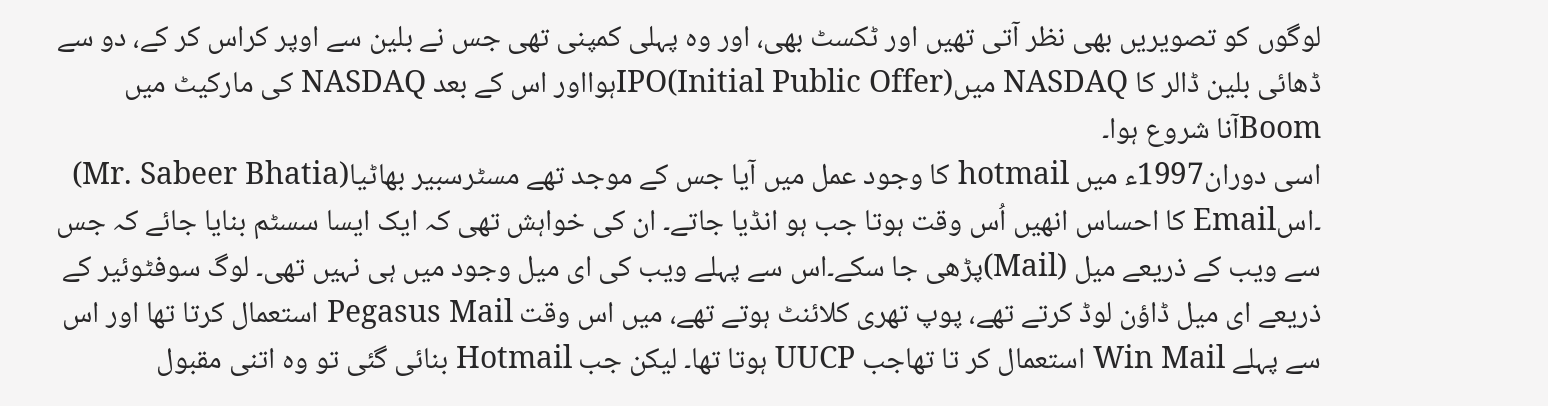لوگوں کو تصویریں بھی نظر آتی تھیں اور ٹکسٹ بھی، اور وہ پہلی کمپنی تھی جس نے بلین سے اوپر کراس کر کے، دو سے ڈھائی بلین ڈالر کا NASDAQ میںIPO(Initial Public Offer)ہوااور اس کے بعد NASDAQ کی مارکیٹ میں Boomآنا شروع ہوا۔
اسی دوران1997ء میں hotmail کا وجود عمل میں آیا جس کے موجد تھے مسٹرسبیر بھاٹیا(Mr. Sabeer Bhatia) ۔اسEmail کا احساس انھیں اُس وقت ہوتا جب ہو انڈیا جاتے۔ ان کی خواہش تھی کہ ایک ایسا سسٹم بنایا جائے کہ جس سے ویب کے ذریعے میل (Mail)پڑھی جا سکے۔اس سے پہلے ویب کی ای میل وجود میں ہی نہیں تھی۔ لوگ سوفٹوئیر کے ذریعے ای میل ڈاؤن لوڈ کرتے تھے، پوپ تھری کلائنٹ ہوتے تھے، میں اس وقت Pegasus Mail استعمال کرتا تھا اور اس سے پہلے Win Mail استعمال کر تا تھاجب UUCP ہوتا تھا۔ لیکن جب Hotmail بنائی گئی تو وہ اتنی مقبول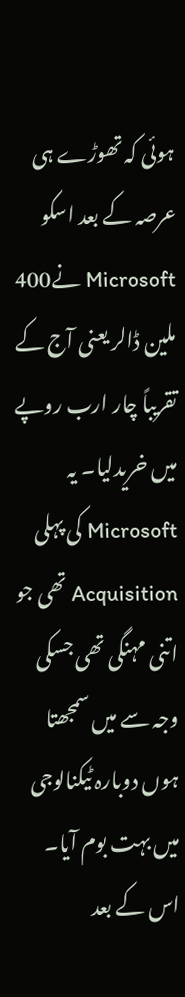ہوئی کہ تھوڑے ہی عرصہ کے بعد اسکو Microsoft نے400 ملین ڈالر یعنی آج کے تقریباً چار ارب روپے میں خریدلیا۔ یہ Microsoft کی پہلی Acquisition تھی جو اتنی مہنگی تھی جسکی وجہ سے میں سمجھتا ہوں دوبارہ ٹیکنالوجی میں بہت بوم آیا۔
اس کے بعد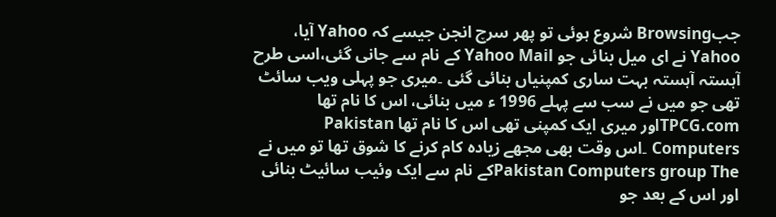جبBrowsing شروع ہوئی تو پھر سرچ انجن جیسے کہ Yahoo آیا، Yahoo نے ای میل بنائی جو Yahoo Mail کے نام سے جانی گئی،اسی طرح آہستہ آہستہ بہت ساری کمپنیاں بنائی گئی ۔میری جو پہلی ویب سائٹ تھی جو میں نے سب سے پہلے 1996 ء میں بنائی، اس کا نام تھا TPCG.comاور میری ایک کمپنی تھی اس کا نام تھا Pakistan Computers ۔اس وقت بھی مجھے زیادہ کام کرنے کا شوق تھا تو میں نے Pakistan Computers group Theکے نام سے ایک وئیب سائیٹ بنائی اور اس کے بعد جو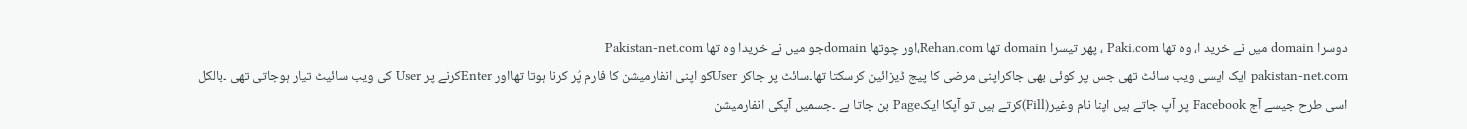دوسرا domain میں نے خرید ا، وہ تھا Paki.com ، پھر تیسرا domain تھا Rehan.com،اور چوتھا domainجو میں نے خریدا وہ تھا Pakistan-net.com
pakistan-net.com ایک ایسی ویب سائٹ تھی جس پر کوئی بھی جاکراپنی مرضی کا پیج ڈیزائین کرسکتا تھا۔سائٹ پر جاکر Userکو اپنی انفارمیشن کا فارم پُر کرنا ہوتا تھااور Enterکرنے پر User کی ویب سائیٹ تیار ہوجاتی تھی ۔بالکل اسی طرح جیسے آج Facebook پر آپ جاتے ہیں اپنا نام وغیر(Fill)کرتے ہیں تو آپکا ایکPage بن جاتا ہے ۔جسمیں آپکی انفارمیشن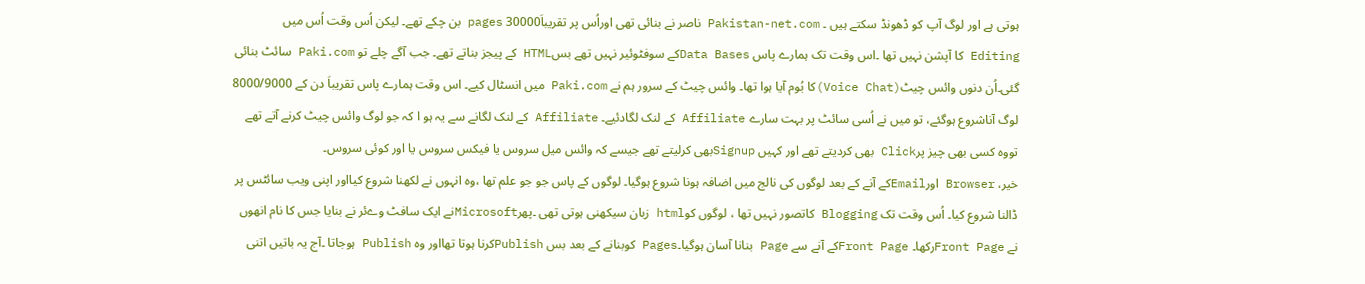ہوتی ہے اور لوگ آپ کو ڈھونڈ سکتے ہیں ۔ Pakistan-net.com ناصر نے بنائی تھی اوراُس پر تقریباَ30000 pages بن چکے تھے۔ لیکن اُس وقت اُس میں Editing کا آپشن نہیں تھا ۔اس وقت تک ہمارے پاس Data Basesکے سوفٹوئیر نہیں تھے بسHTML کے پیجز بناتے تھے۔ جب آگے چلے تو Paki.com سائٹ بنائی گئی۔اُن دنوں وائس چیٹ(Voice Chat)کا بُوم آیا ہوا تھا۔ وائس چیٹ کے سرور ہم نے Paki.com میں انسٹال کیے۔ اس وقت ہمارے پاس تقریباَ دن کے 8000/9000 لوگ آناشروع ہوگئے، تو میں نے اُسی سائٹ پر بہت سارے Affiliate کے لنک لگادئیے۔ Affiliate کے لنک لگانے سے یہ ہو ا کہ جو لوگ وائس چیٹ کرنے آتے تھے تووہ کسی بھی چیز پرClick بھی کردیتے تھے اور کہیں Signupبھی کرلیتے تھے جیسے کہ وائس میل سروس یا فیکس سروس یا اور کوئی سروس۔
خیر، Browser اورEmailکے آنے کے بعد لوگوں کی نالج میں اضافہ ہونا شروع ہوگیا۔ لوگوں کے پاس جو جو علم تھا ،وہ انہوں نے لکھنا شروع کیااور اپنی ویب سائٹس پر ڈالنا شروع کیا۔ اُس وقت تک Blogging کاتصور نہیں تھا ، لوگوں کوhtml زبان سیکھنی ہوتی تھی ۔پھرMicrosoftنے ایک سافٹ وےئر نے بنایا جس کا نام انھوں نے Front Pageرکھا۔ Front Pageکے آنے سے Page بنانا آسان ہوگیا۔Pages کوبنانے کے بعد بس Publishکرنا ہوتا تھااور وہ Publish ہوجاتا ۔آج یہ باتیں اتنی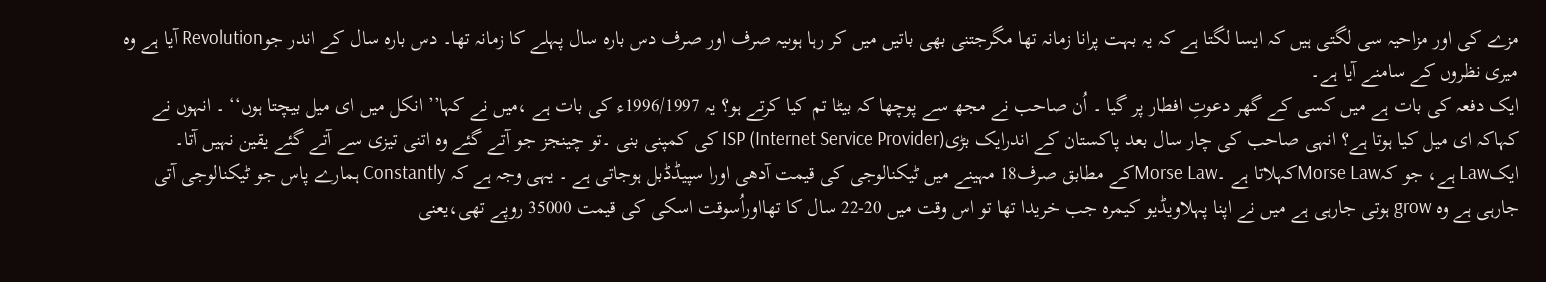مزے کی اور مزاحیہ سی لگتی ہیں کہ ایسا لگتا ہے کہ یہ بہت پرانا زمانہ تھا مگرجتنی بھی باتیں میں کر رہا ہوںیہ صرف اور صرف دس بارہ سال پہلے کا زمانہ تھا۔ دس بارہ سال کے اندر جوRevolution آیا ہے وہ میری نظروں کے سامنے آیا ہے۔
ایک دفعہ کی بات ہے میں کسی کے گھر دعوتِ افطار پر گیا ۔ اُن صاحب نے مجھ سے پوچھا کہ بیٹا تم کیا کرتے ہو؟ یہ 1996/1997ء کی بات ہے ،میں نے کہا’’ انکل میں ای میل بیچتا ہوں‘‘ ۔ انہوں نے کہاکہ ای میل کیا ہوتا ہے؟ انہی صاحب کی چار سال بعد پاکستان کے اندرایک بڑیISP (Internet Service Provider) کی کمپنی بنی ۔تو چینجز جو آتے گئے وہ اتنی تیزی سے آتے گئے یقین نہیں آتا۔
ایکLaw ہے، جو کہMorse Lawکہلاتا ہے ۔Morse Lawکے مطابق صرف18 مہینے میں ٹیکنالوجی کی قیمت آدھی اورا سپیڈڈبل ہوجاتی ہے ۔ یہی وجہ ہے کہ Constantly ہمارے پاس جو ٹیکنالوجی آتی جارہی ہے وہ grow ہوتی جارہی ہے میں نے اپنا پہلاویڈیو کیمرہ جب خریدا تھا تو اس وقت میں 20-22 سال کا تھااوراُسوقت اسکی کی قیمت 35000 روپے تھی،یعنی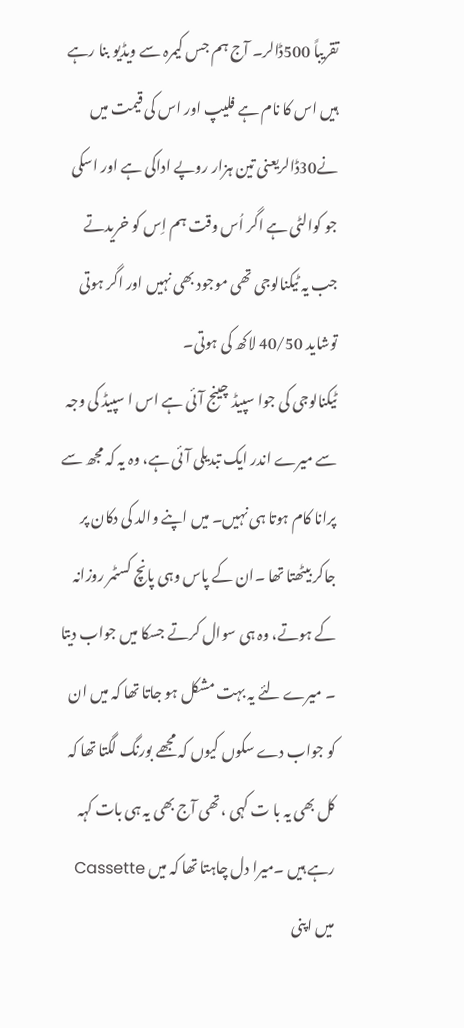تقریباً 500ڈالر۔ آج ہم جس کیمرہ سے ویڈیو بنا رہے ہیں اس کا نام ہے فلیپ اور اس کی قیمت میں نے30ڈالریعنی تین ہزار روپے اداکی ہے اور اسکی جو کوالٹی ہے اگر اُس وقت ہم اِس کو خریدتے جب یہ ٹیکنالوجی تھی موجود بھی نہیں اور اگر ہوتی توشاید 40/50 لاکھ کی ہوتی۔
ٹیکنالوجی کی جوا سپیڈ چینج آئی ہے اس ا سپیڈ کی وجہ سے میرے اندر ایک تبدیلی آئی ہے، وہ یہ کہ مجھ سے پرانا کام ہوتا ہی نہیں۔ میں اپنے والد کی دکان پر جاکر بیٹھتا تھا ۔ان کے پاس وہی پانچ کسٹمر روزانہ کے ہوتے، وہ ہی سوال کرتے جسکا میں جواب دیتا ۔ میرے لئے یہ بہت مشکل ہو جاتا تھا کہ میں ان کو جواب دے سکوں کیوں کہ مجھے بورنگ لگتا تھا کہ کل بھی یہ با ت کہی ،تھی آج بھی یہ ہی بات کہہ رہے ہیں ۔میرا دل چاہتا تھا کہ میں Cassette میں اپنی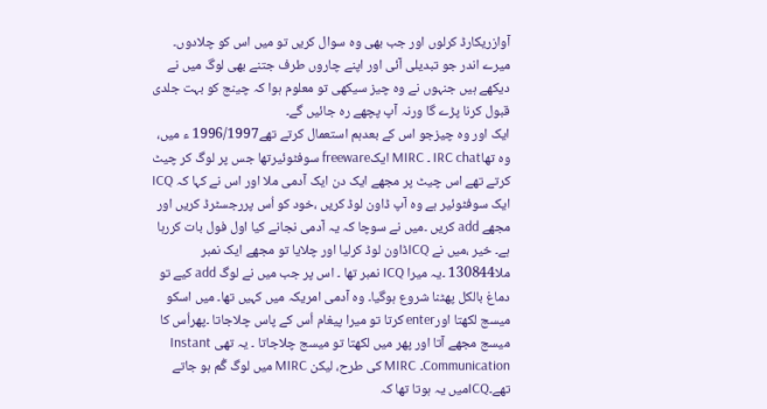آوازریکارڈ کرلوں اور جب بھی وہ سوال کریں تو میں اس کو چلادوں۔ میرے اندر جو تبدیلی آئی اور اپنے چاروں طرف جتنے بھی لوگ میں نے دیکھے ہیں جنہوں نے وہ چیز سیکھی تو معلوم ہوا کہ چینج کو بہت جلدی قبول کرنا پڑے گا ورنہ آپ پچھے رہ جائیں گے۔
ایک اور وہ چیزجو اس کے بعدہم استعمال کرتے تھے1996/1997 ء میں، وہ تھاIRC chat ۔ MIRC ایکfreeware سوفٹوئیرتھا جس پر لوگ کر چیٹ کرتے تھے اس چیٹ پر مجھے ایک دن ایک آدمی ملا اور اس نے کہا کہ ICQ ایک سوفٹوئیر ہے وہ آپ ڈاون لوڈ کریں ،خود کو اُس پررجسٹرڈ کریں اور مجھے add کریں ۔میں نے سوچا کہ یہ آدمی نجانے کیا اول فول بات کررہا ہے۔ خیر ،میں نے ICQڈاون لوڈ کرلیا اور چلایا تو مجھے ایک نمبر ملا130844 ۔یہ میرا ICQ نمبر تھا ۔ اس پر جب میں نے لوگ add کیے تو دماغ بالکل پھٹنا شروع ہوگیا۔ وہ آدمی امریکہ میں کہیں تھا۔ میں اسکو میسج لکھتا اورenter کرتا تو میرا پیغام اُس کے پاس چلاجاتا ۔پھراُس کا میسج مجھے آتا اور پھر میں لکھتا تو میسج چلاجاتا ۔ یہ تھی Instant Communication۔ MIRC کی طرح، لیکن MIRC میں لوگ گُم ہو جاتے تھے۔ICQمیں یہ ہوتا تھا کہ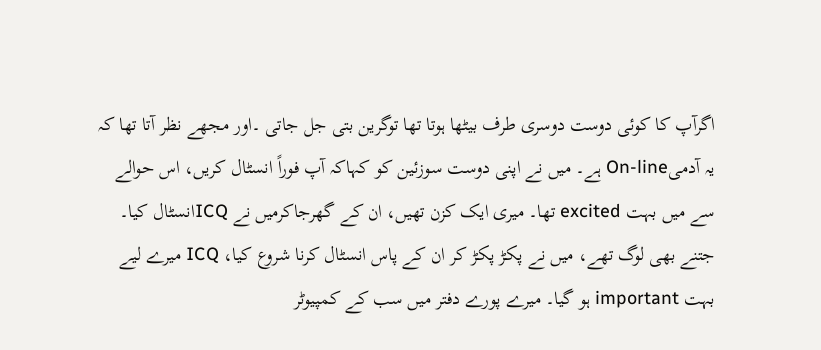اگرآپ کا کوئی دوست دوسری طرف بیٹھا ہوتا تھا توگرین بتی جل جاتی ۔اور مجھے نظر آتا تھا کہ یہ آدمیOn-line ہے۔ میں نے اپنی دوست سوزئین کو کہاکہ آپ فوراً انسٹال کریں، اس حوالے سے میں بہت excited تھا۔ میری ایک کزن تھیں، ان کے گھرجاکرمیں نے ICQانسٹال کیا۔ جتنے بھی لوگ تھے، میں نے پکڑ پکڑ کر ان کے پاس انسٹال کرنا شروع کیا، ICQ میرے لیے بہت important ہو گیا۔ میرے پورے دفتر میں سب کے کمپیوٹر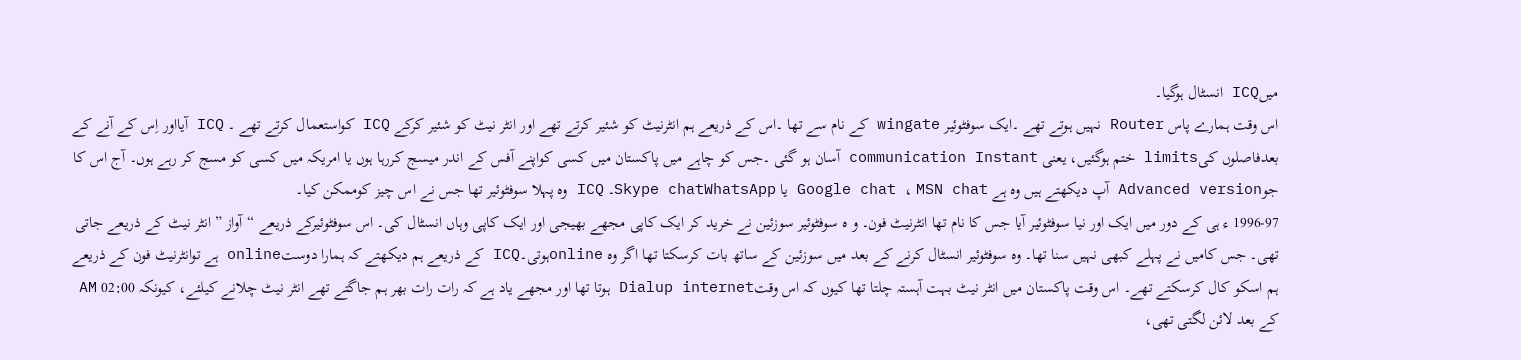میںICQ انسٹال ہوگیا۔
اس وقت ہمارے پاس Router نہیں ہوتے تھے ۔ایک سوفٹوئیر wingate کے نام سے تھا ۔اس کے ذریعے ہم انٹرنیٹ کو شئیر کرتے تھے اور انٹر نیٹ کو شئیر کرکے ICQ کواستعمال کرتے تھے ۔ ICQ آیااور اِس کے آنے کے بعدفاصلوں کیlimits ختم ہوگئیں، یعنی communication Instant آسان ہو گئی ۔جس کو چاہے میں پاکستان میں کسی کواپنے آفس کے اندر میسج کررہا ہوں یا امریکہ میں کسی کو مسج کر رہے ہوں۔ آج اس کا جوAdvanced version آپ دیکھتے ہیں وہ ہے Google chat ، MSN chat یا Skype chatWhatsApp۔ ICQ وہ پہلا سوفٹوئیر تھا جس نے اس چیز کوممکن کیا۔
1996-97 ء ہی کے دور میں ایک اور نیا سوفٹوئیر آیا جس کا نام تھا انٹرنیٹ فون۔ و ہ سوفٹوئیر سوزئین نے خرید کر ایک کاپی مجھے بھیجی اور ایک کاپی وہاں انسٹال کی۔ اس سوفٹوئیرکے ذریعے “آواز ” انٹر نیٹ کے ذریعے جاتی تھی۔ جس کامیں نے پہلے کبھی نہیں سنا تھا۔ وہ سوفٹوئیر انسٹال کرنے کے بعد میں سوزئین کے ساتھ بات کرسکتا تھا اگر وہ onlineہوتی۔ICQ کے ذریعے ہم دیکھتے کہ ہمارا دوستonline ہے توانٹرنیٹ فون کے ذریعے ہم اسکو کال کرسکتے تھے۔ اس وقت پاکستان میں انٹر نیٹ بہت آہستہ چلتا تھا کیوں کہ اس وقتDialup internet ہوتا تھا اور مجھے یاد ہے کہ رات رات بھر ہم جاگتے تھے انٹر نیٹ چلانے کیلئے، کیونکہ 02:00 AM کے بعد لائن لگتی تھی،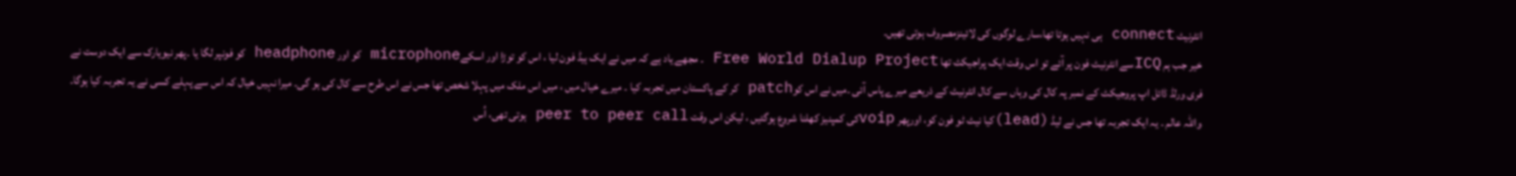انٹرنیٹ connect ہی نہیں ہوتا تھا،سارے لوگوں کی لائینزمصروف ہوتی تھیں۔
خیر جب ہم ICQسے انٹرنیٹ فون پر آئے تو اس وقت ایک پراجیکٹ تھا Free World Dialup Project ۔ مجھے یاد ہے کہ میں نے ایک ہیڈ فون لیا ، اس کو توڑا اور اسکےmicrophone کو اور headphone کو فونپر لگا یا ۔پھر نیویارک سے ایک دوست نے فری ورلڈ ڈائل اپ پروجیکٹ کے نمبر پہ کال کی وہاں سے کال انٹرنیٹ کے ذریعے میرے پاس آئی ۔میں نے اس کوpatch کر کے پاکستان میں تجربہ کیا ۔ میرے خیال میں ، میں اس ملک میں پہلا شخص تھا جس نے اس طرح سے کال کی ہو گی۔ میرا نہیں خیال کہ اس سے پہلے کسی نے یہ تجربہ کیا ہوگا۔ واللہ عالم ۔ یہ ایک تجربہ تھا جس نے لیڈ (lead)کیا نیٹ ٹو فون کو، اورپھر voipکی کمپنیز کھلنا شروع ہوگئیں ، لیکن اس وقت peer to peer call ہوتی تھی، اُس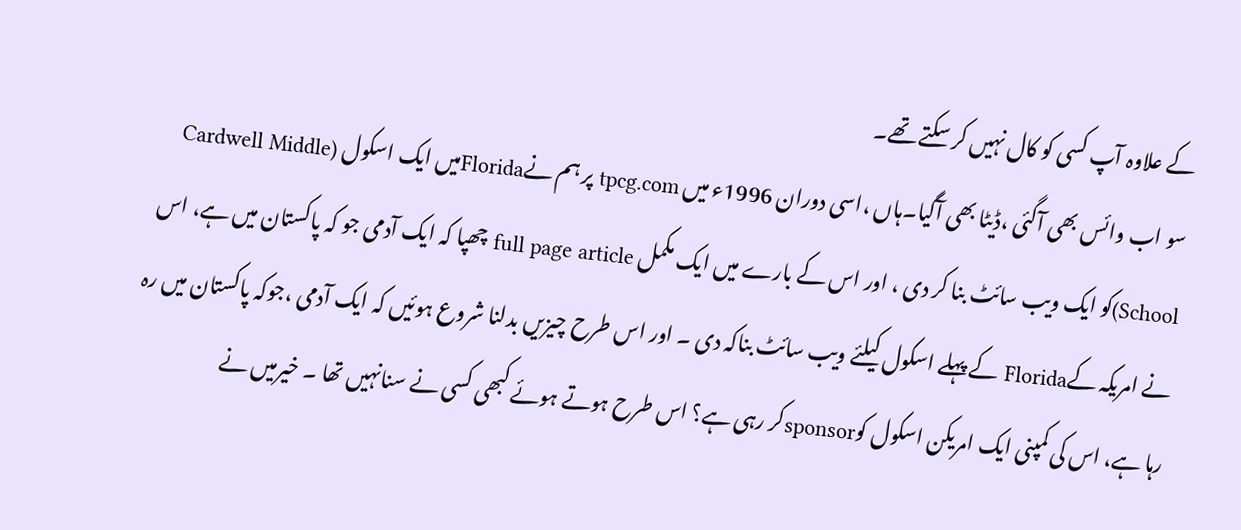کے علاوہ آپ کسی کو کال نہیں کر سکتے تھے۔
سو اب وائس بھی آگئی ،ڈیٹا بھی آگیا۔ہاں ،اسی دوران 1996ء میں tpcg.com پر ہم نےFloridaمیں ایک اسکول (Cardwell Middle School)کو ایک ویب سائٹ بنا کر دی ، اور اس کے بارے میں ایک مکمل full page article چھپا کہ ایک آدمی جو کہ پاکستان میں ہے، اس نے امریکہ کےFlorida کے پہلے اسکول کیلئے ویب سائٹ بناکہ دی ۔ اور اس طرح چیزیں بدلنا شروع ہوئیں کہ ایک آدمی ،جوکہ پاکستان میں رہ رہا ہے، اس کی کمپنی ایک امریکن اسکول کوsponsorکر رہی ہے؟ اس طرح ہوتے ہوئے کبھی کسی نے سنانہیں تھا ۔ خیرمیں نے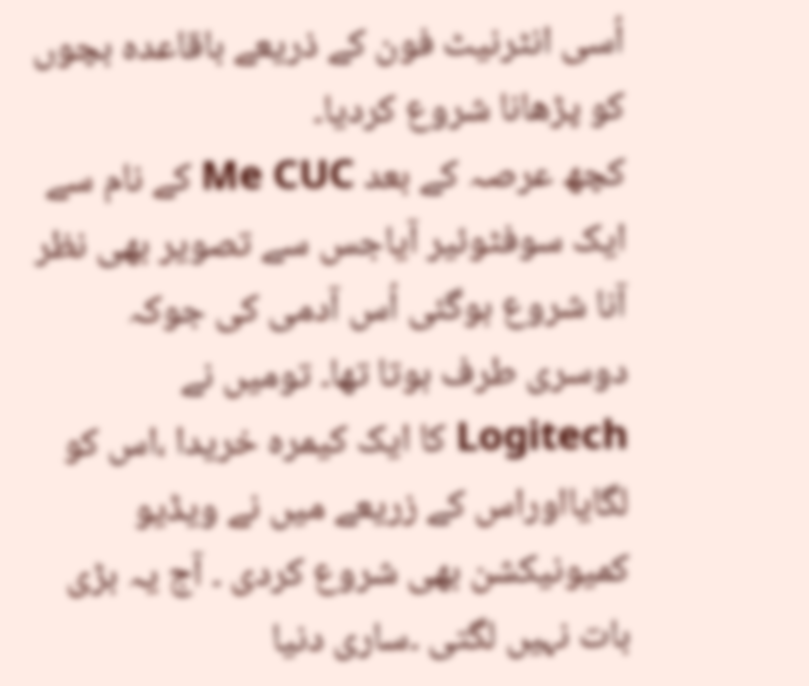اُسی انٹرنیٹ فون کے ذریعے باقاعدہ بچوں کو پڑھانا شروع کردیا۔
کچھ عرصہ کے بعد Me CUC کے نام سے ایک سوفٹوئیر آیاجس سے تصویر بھی نظر آنا شروع ہوگئی اُس آدمی کی جوکہ دوسری طرف ہوتا تھا۔ تومیں نے Logitech کا ایک کیمرہ خریدا ،اس کو لگایااوراس کے زریعے میں نے ویڈیو کمیونیکشن بھی شروع کردی ۔ آج یہ بڑی بات نہیں لگتی ۔ساری دنیا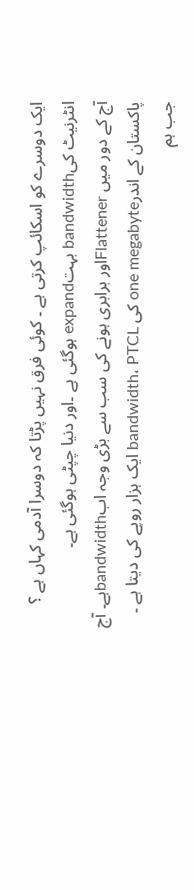ایک دوسرے کو اسکائپ کرتی ہے ۔ کوئی فرق نہیں پڑتا کہ دوسرا آدمی کہاں ہے ؟ انٹرنیٹ کیbandwidth بہتexpand ہوگئی ہے ۔اور دنیا چپٹی ہوگئی ہے۔
آج کے دور میں Flattenerاور برابری ہونے کی سب سے بڑی وجہ ابbandwidthہے۔ آج پاکستان کے اندرone megabyte کی bandwidth، PTCL ایک ہزار روپے کی دیتا ہے ۔ جب ہم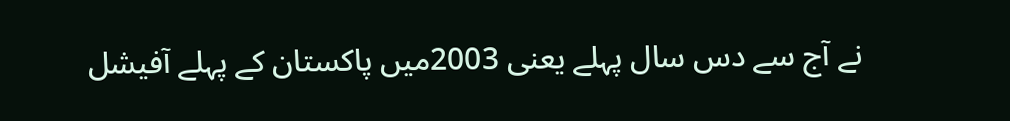نے آج سے دس سال پہلے یعنی 2003میں پاکستان کے پہلے آفیشل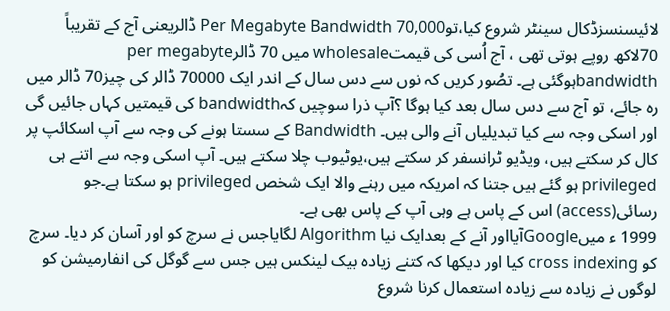لائیسنسزڈکال سینٹر شروع کیا،توPer Megabyte Bandwidth 70,000 ڈالریعنی آج کے تقریباً 70لاکھ روپے ہوتی تھی ، آج اُسی کی قیمتwholesale میں 70 ڈالرper megabyte bandwidthہوگئی ہے۔ تصُور کریں کہ نوں سے دس سال کے اندر ایک 70000 ڈالر کی چیز70 ڈالر میں رہ جائے، تو آج سے دس سال بعد کیا ہوگا ؟آپ ذرا سوچیں کہbandwidth کی قیمتیں کہاں جائیں گی اور اسکی وجہ سے کیا تبدیلیاں آنے والی ہیں۔ Bandwidth کے سستا ہونے کی وجہ سے آپ اسکائپ پر کال کر سکتے ہیں، ویڈیو ٹرانسفر کر سکتے ہیں،یوٹیوب چلا سکتے ہیں۔ آپ اسکی وجہ سے اتنے ہی privileged ہو گئے ہیں جتنا کہ امریکہ میں رہنے والا ایک شخص privileged ہو سکتا ہے۔جو رسائی(access) اس کے پاس ہے وہی آپ کے پاس بھی ہے۔
1999 ء میںGoogleآیااور آنے کے بعدایک نیا Algorithm لگایاجس نے سرچ کو اور آسان کر دیا۔ سرچ کو cross indexing کیا اور دیکھا کہ کتنے زیادہ بیک لینکس ہیں جس سے گوگل کی انفارمیشن کو لوگوں نے زیادہ سے زیادہ استعمال کرنا شروع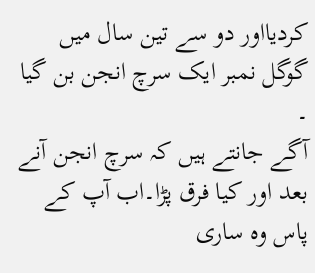کردیااور دو سے تین سال میں گوگل نمبر ایک سرچ انجن بن گیا ۔
آگے جانتے ہیں کہ سرچ انجن آنے بعد اور کیا فرق پڑا۔اب آپ کے پاس وہ ساری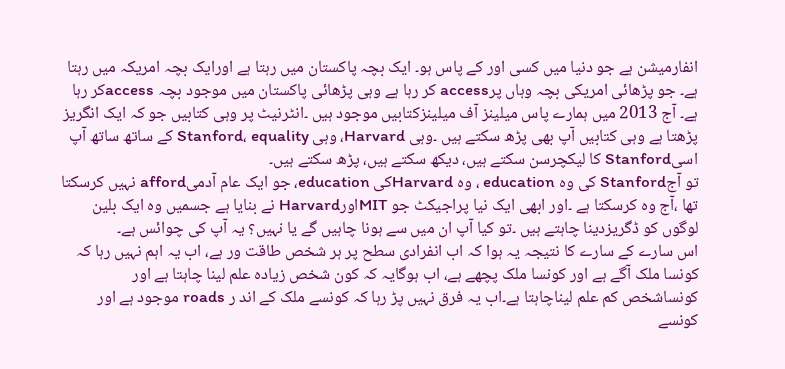انفارمیشن ہے جو دنیا میں کسی اور کے پاس ہو۔ ایک بچہ پاکستان میں رہتا ہے اورایک بچہ امریکہ میں رہتا ہے۔ جو پڑھائی امریکی بچہ وہاں پرaccess کر رہا ہے وہی پڑھائی پاکستان میں موجود بچہ accessکر رہا ہے۔ آج 2013 میں ہمارے پاس میلینز آف میلینزکتابیں موجود ہیں ۔انٹرنیٹ پر وہی کتابیں جو کہ ایک انگریز پڑھتا ہے وہی کتابیں آپ بھی پڑھ سکتے ہیں ۔وہی Harvard، وہی Stanford، equality کے ساتھ ساتھ آپ اسیStanford کا لیکچرسن سکتے ہیں، دیکھ سکتے ہیں، پڑھ سکتے ہیں۔
تو آجStanford کی وہ education ، وہ Harvardکی education، جو ایک عام آدمیafford نہیں کرسکتا تھا ،آج وہ کرسکتا ہے ۔اور ابھی ایک نیا پراجیکٹ جو MITاورHarvard نے بنایا ہے جسمیں وہ ایک بلین لوگوں کو ڈگریزدینا چاہتے ہیں ۔تو کیا آپ ان میں سے ہونا چاہیں گے یا نہیں؟ یہ آپ کی چوائس ہے۔
اس سارے کے سارے کا نتیجہ یہ ہوا کہ اب انفرادی سطح پر ہر شخص طاقت ور ہے، اب یہ اہم نہیں رہا کہ کونسا ملک آگے ہے اور کونسا ملک پچھے ہے، اب ہوگایہ کہ کون شخص زیادہ علم لینا چاہتا ہے اور کونساشخص کم علم لیناچاہتا ہے۔اب یہ فرق نہیں پڑ رہا کہ کونسے ملک کے اند ر roads موجود ہے اور کونسے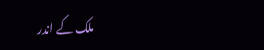ملک کے اندر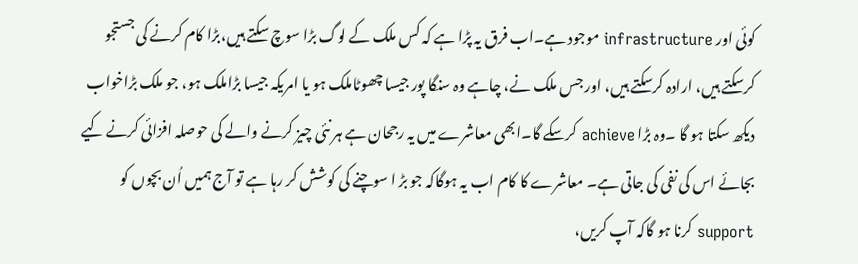کوئی اور infrastructure موجود ہے۔اب فرق یہ پڑا ہے کہ کس ملک کے لوگ بڑا سوچ سکتے ہیں،بڑا کام کرنے کی جستجو کرسکتے ہیں، ارادہ کرسکتے ہیں، اور جس ملک نے، چاہے وہ سنگا پور جیسا چھوٹاملک ہو یا امریکہ جیسا بڑاملک ہو، جو ملک بڑاخواب دیکھ سکتا ہو گا ۔وہ بڑا achieve کرسکے گا۔ابھی معاشرے میں یہ رجحان ہے ہر نئی چیز کرنے والے کی حوصلہ افزائی کرنے کیے بجائے اس کی نفی کی جاتی ہے۔ معاشرے کا کام اب یہ ہوگاکہ جو بڑ ا سوچنے کی کوشش کر رہا ہے تو آج ہمیں اُن بچوں کو support کرنا ہو گاکہ آپ کریں،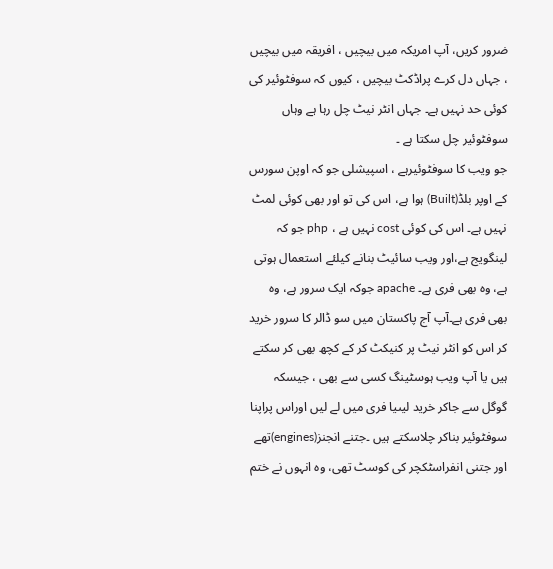ضرور کریں، آپ امریکہ میں بیچیں ، افریقہ میں بیچیں ، جہاں دل کرے پراڈکٹ بیچیں ، کیوں کہ سوفٹوئیر کی کوئی حد نہیں ہے۔ جہاں انٹر نیٹ چل رہا ہے وہاں سوفٹوئیر چل سکتا ہے ۔
جو ویب کا سوفٹوئیرہے ، اسپیشلی جو کہ اوپن سورس کے اوپر بلڈ(Built) ہوا ہے، اس کی تو اور بھی کوئی لمٹ نہیں ہے۔ اس کی کوئی cost نہیں ہے ، php جو کہ لینگویج ہے،اور ویب سائیٹ بنانے کیلئے استعمال ہوتی ہے، وہ بھی فری ہے۔ apache جوکہ ایک سرور ہے، وہ بھی فری ہے۔آپ آج پاکستان میں سو ڈالر کا سرور خرید کر اس کو انٹر نیٹ پر کنیکٹ کر کے کچھ بھی کر سکتے ہیں یا آپ ویب ہوسٹینگ کسی سے بھی ، جیسکہ گوگل سے جاکر خرید لیںیا فری میں لے لیں اوراس پراپنا سوفٹوئیر بناکر چلاسکتے ہیں ۔جتنے انجنز(engines)تھے اور جتنی انفراسٹکچر کی کوسٹ تھی، وہ انہوں نے ختم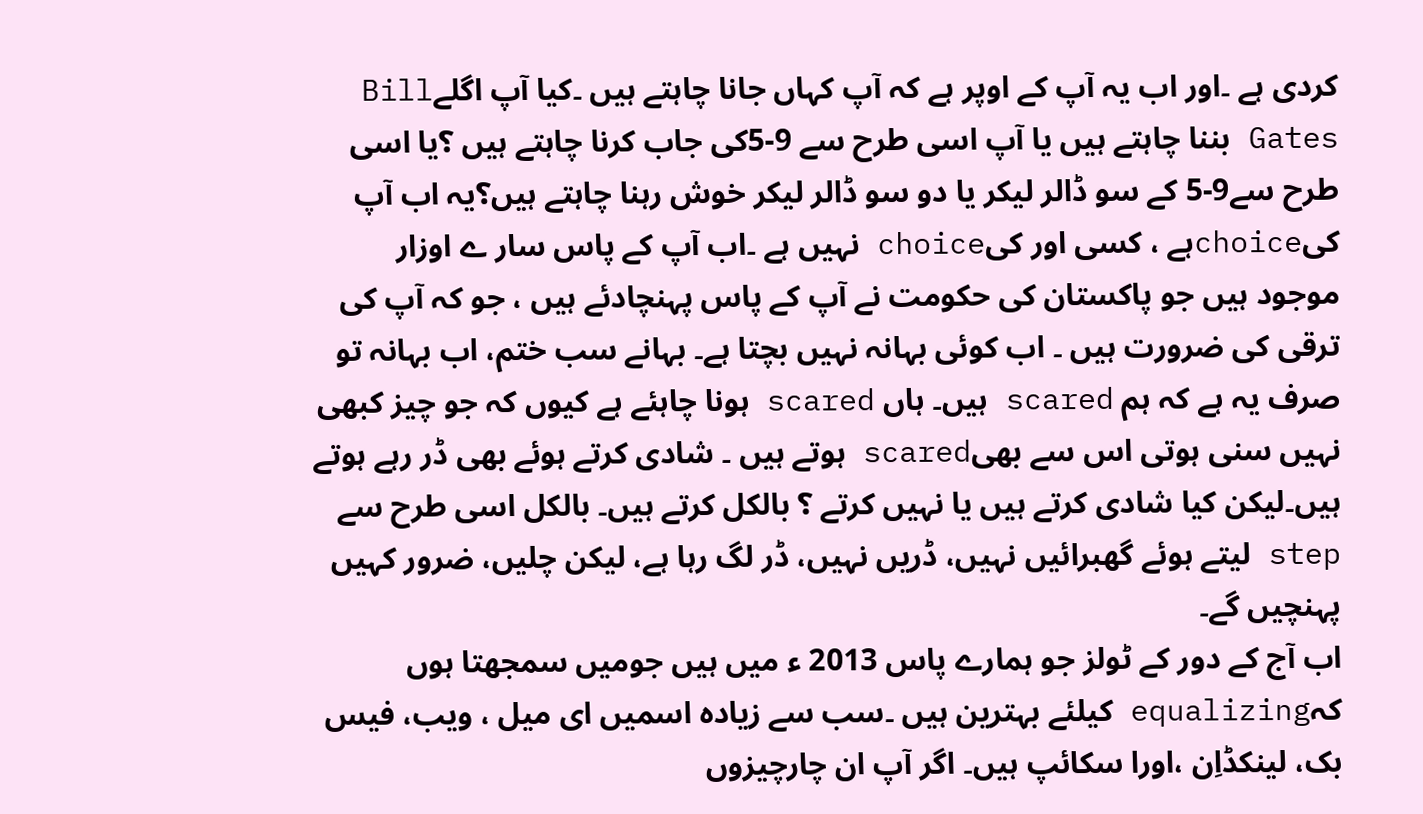کردی ہے ۔اور اب یہ آپ کے اوپر ہے کہ آپ کہاں جانا چاہتے ہیں ۔کیا آپ اگلےBill Gates بننا چاہتے ہیں یا آپ اسی طرح سے 9-5کی جاب کرنا چاہتے ہیں ؟یا اسی طرح سے9-5 کے سو ڈالر لیکر یا دو سو ڈالر لیکر خوش رہنا چاہتے ہیں؟یہ اب آپ کیchoiceہے ، کسی اور کیchoice نہیں ہے ۔اب آپ کے پاس سار ے اوزار موجود ہیں جو پاکستان کی حکومت نے آپ کے پاس پہنچادئے ہیں ، جو کہ آپ کی ترقی کی ضرورت ہیں ۔ اب کوئی بہانہ نہیں بچتا ہے۔ بہانے سب ختم، اب بہانہ تو صرف یہ ہے کہ ہم scared ہیں۔ ہاں scared ہونا چاہئے ہے کیوں کہ جو چیز کبھی نہیں سنی ہوتی اس سے بھیscared ہوتے ہیں ۔ شادی کرتے ہوئے بھی ڈر رہے ہوتے ہیں۔لیکن کیا شادی کرتے ہیں یا نہیں کرتے ؟ بالکل کرتے ہیں۔ بالکل اسی طرح سے step لیتے ہوئے گھبرائیں نہیں، ڈریں نہیں، ڈر لگ رہا ہے، لیکن چلیں، ضرور کہیں پہنچیں گے۔
اب آج کے دور کے ٹولز جو ہمارے پاس 2013 ء میں ہیں جومیں سمجھتا ہوں کہequalizing کیلئے بہترین ہیں ۔سب سے زیادہ اسمیں ای میل ، ویب، فیس بک، لینکڈاِن ،اورا سکائپ ہیں۔ اگر آپ ان چارچیزوں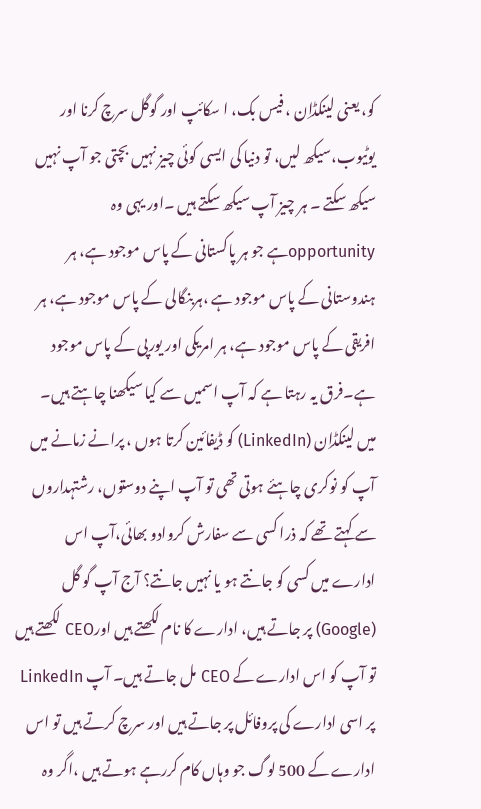کو، یعنی لینکڈاِن ، فیس بک، ا سکائپ اور گوگل سرچ کرنا اور یوٹیوب،سیکھ لیں، تو دنیا کی ایسی کوئی چیز نہیں بچتی جو آپ نہیں سیکھ سکتے ۔ ہر چیز آپ سیکھ سکتے ہیں ۔اور یہی وہ opportunityہے جو ہر پاکستانی کے پاس موجود ہے، ہر ہندوستانی کے پاس موجود ہے ،ہربنگالی کے پاس موجود ہے، ہر افریقی کے پاس موجود ہے، ہر امریکی اور یورپی کے پاس موجود ہے۔فرق یہ رہتا ہے کہ آپ اسمیں سے کیا سیکھنا چاہتے ہیں۔
میں لینکڈاِن (LinkedIn) کو ڈیفائین کرتا ہوں ، پرانے زمانے میں آپ کو نوکری چاہئے ہوتی تھی تو آپ اپنے دوستوں، رشتہداروں سے کہتے تھے کہ ذرا کسی سے سفارش کروادو بھائی،آپ اس ادارے میں کسی کو جانتے ہو یا نہیں جانتے؟ آج آپ گو گل (Google) پر جاتے ہیں، ادارے کا نام لکھتے ہیں اورCEO لکھتے ہیں تو آپ کو اس ادارے کے CEO مل جاتے ہیں۔ آپ LinkedIn پر اسی ادارے کی پروفائل پر جاتے ہیں اور سرچ کرتے ہیں تو اس ادارے کے 500 لوگ جو وہاں کام کررہے ہوتے ہیں ،اگر وہ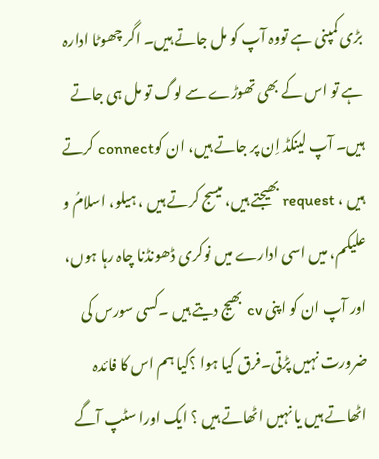بڑی کمپنی ہے تووہ آپ کو مل جاتے ہیں۔ اگر چھوٹا ادارہ ہے تو اس کے بھی تھوڑے سے لوگ تو مل ہی جاتے ہیں۔ آپ لینکڈ اِن پر جاتے ہیں، ان کوconnect کرتے ہیں ، request بھیجتے ہیں، میسج کرتے ہیں ، ہیلو، اسلامُ و علیکم، میں اسی ادارے میں نوکری ڈھونڈنا چاہ رہا ہوں، اور آپ ان کو اپنی cv بھیج دیتے ہیں ۔کسی سورس کی ضرورت نہیں پڑتی۔فرق کیا ہوا ؟کیا ہم اس کا فائدہ اٹھاتے ہیں یا نہیں اٹھاتے ہیں ؟ ایک اورا سٹپ آگے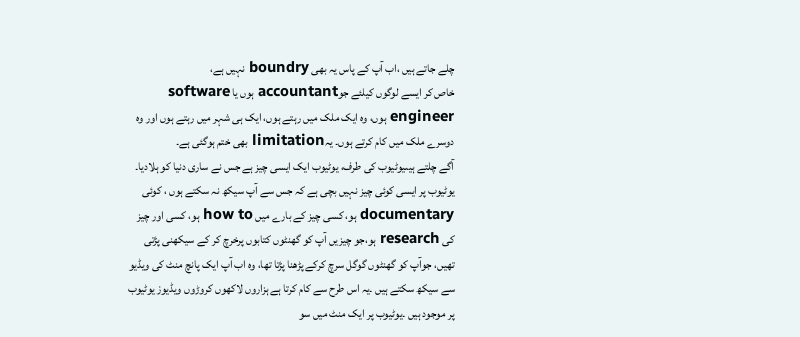چلے جاتے ہیں ،اب آپ کے پاس یہ بھی boundry نہیں ہے،
خاص کر ایسے لوگوں کیلئے جوaccountant ہوں یا software engineer ہوں، وہ ایک ملک میں رہتے ہوں، ایک ہی شہر میں رہتے ہوں اور وہ دوسرے ملک میں کام کرتے ہوں۔ یہlimitation بھی ختم ہوگئی ہے۔
آگے چلتے ہیںیوٹیوب کی طرف، یوٹیوب ایک ایسی چیز ہے جس نے ساری دنیا کو ہلادیا۔ یوٹیوب پر ایسی کوئی چیز نہیں بچی ہے کہ جس سے آپ سیکھ نہ سکتے ہوں ، کوئی documentary ہو، کسی چیز کے بارے میں how to ہو، کسی اور چیز کی research ہو،جو چیزیں آپ کو گھنٹوں کتابوں پرخرچ کر کے سیکھنی پڑتی تھیں، جوآپ کو گھنٹوں گوگل سرچ کرکے پڑھنا پڑتا تھا، وہ اب آپ ایک پانچ منٹ کی ویڈیو سے سیکھ سکتے ہیں ۔یہ اس طرح سے کام کرتا ہے ہزاروں لاکھوں کروڑوں ویڈیوز یوٹیوب پر موجود ہیں ۔یوٹیوب پر ایک منٹ میں سو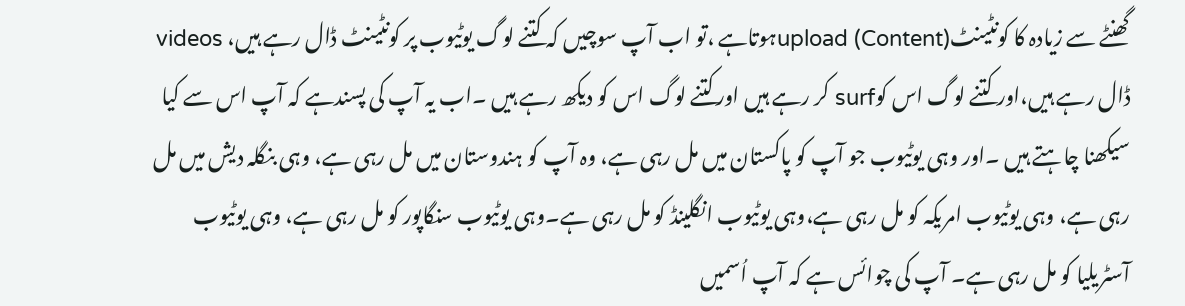گھنٹے سے زیادہ کا کونٹینٹ(Content) uploadہوتاہے ،تو اب آپ سوچیں کہ کتنے لوگ یوٹیوب پر کونٹینٹ ڈال رہے ہیں، videos ڈال رہے ہیں،اور کتنے لوگ اس کوsurf کر رہے ہیں اورکتنے لوگ اس کو دیکھ رہے ہیں ۔اب یہ آپ کی پسندہے کہ آپ اس سے کیا سیکھنا چاہتے ہیں ۔اور وہی یوٹیوب جو آپ کو پاکستان میں مل رہی ہے، وہ آپ کو ہندوستان میں مل رہی ہے، وہی بنگلہ دیش میں مل رہی ہے، وہی یوٹیوب امریکہ کو مل رہی ہے،وہی یوٹیوب انگلینڈ کو مل رہی ہے۔وہی یوٹیوب سنگاپور کو مل رہی ہے، وہی یوٹیوب آسٹریلیا کو مل رہی ہے۔ آپ کی چوائس ہے کہ آپ اُسمیں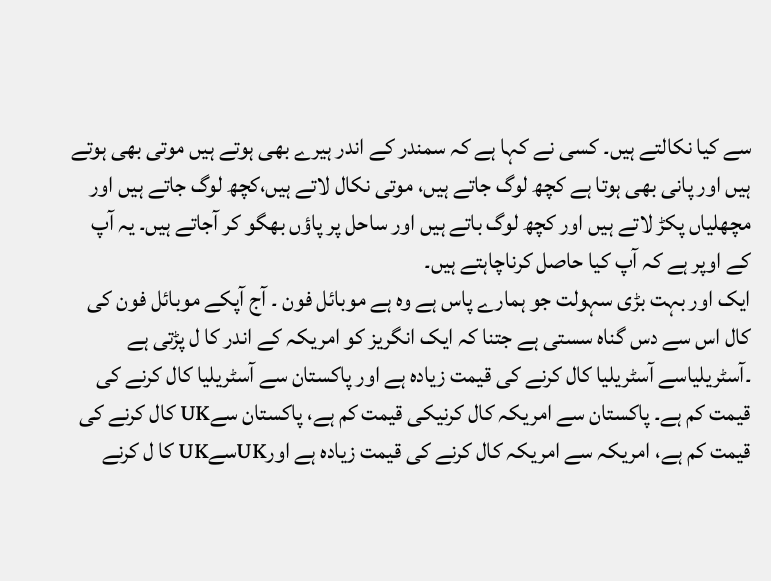سے کیا نکالتے ہیں۔ کسی نے کہا ہے کہ سمندر کے اندر ہیرے بھی ہوتے ہیں موتی بھی ہوتے ہیں اور پانی بھی ہوتا ہے کچھ لوگ جاتے ہیں، موتی نکال لاتے ہیں،کچھ لوگ جاتے ہیں اور مچھلیاں پکڑ لاتے ہیں اور کچھ لوگ باتے ہیں اور ساحل پر پاؤں بھگو کر آجاتے ہیں۔ یہ آپ کے اوپر ہے کہ آپ کیا حاصل کرناچاہتے ہیں۔
ایک اور بہت بڑی سہولت جو ہمارے پاس ہے وہ ہے موبائل فون ۔ آج آپکے موبائل فون کی کال اس سے دس گناہ سستی ہے جتنا کہ ایک انگریز کو امریکہ کے اندر کا ل پڑتی ہے ۔آسٹریلیاسے آسٹریلیا کال کرنے کی قیمت زیادہ ہے اور پاکستان سے آسٹریلیا کال کرنے کی قیمت کم ہے۔ پاکستان سے امریکہ کال کرنیکی قیمت کم ہے، پاکستان سےUK کال کرنے کی قیمت کم ہے، امریکہ سے امریکہ کال کرنے کی قیمت زیادہ ہے اورUKسےUK کا ل کرنے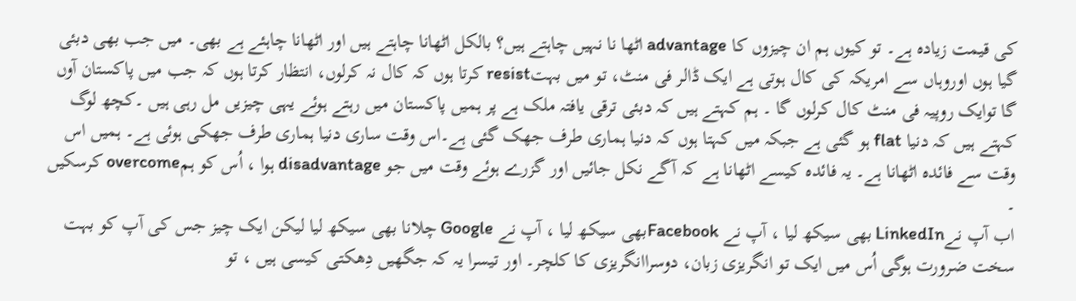کی قیمت زیادہ ہے۔ تو کیوں ہم ان چیزوں کا advantage اٹھا نا نہیں چاہتے ہیں؟ بالکل اٹھانا چاہتے ہیں اور اٹھانا چاہئے ہے بھی۔ میں جب بھی دبئی گیا ہوں اوروہاں سے امریکہ کی کال ہوتی ہے ایک ڈالر فی منٹ، تو میں بہتresist کرتا ہوں کہ کال نہ کرلوں، انتظار کرتا ہوں کہ جب میں پاکستان آوں گا توایک روپیہ فی منٹ کال کرلوں گا ۔ ہم کہتے ہیں کہ دبئی ترقی یافتہ ملک ہے پر ہمیں پاکستان میں رہتے ہوئے یہی چیزیں مل رہی ہیں ۔کچھ لوگ کہتے ہیں کہ دنیا flat ہو گئی ہے جبکہ میں کہتا ہوں کہ دنیا ہماری طرف جھک گئی ہے۔اس وقت ساری دنیا ہماری طرف جھکی ہوئی ہے۔ ہمیں اس وقت سے فائدہ اٹھانا ہے۔ یہ فائدہ کیسے اٹھانا ہے کہ آگے نکل جائیں اور گزرے ہوئے وقت میں جو disadvantage ہوا ، اُس کو ہمovercome کرسکیں ۔
اب آپ نےLinkedIn بھی سیکھ لیا ، آپ نے Facebookبھی سیکھ لیا ، آپ نے Google چلانا بھی سیکھ لیا لیکن ایک چیز جس کی آپ کو بہت سخت ضرورت ہوگی اُس میں ایک تو انگریزی زبان، دوسراانگریزی کا کلچر۔ اور تیسرا یہ کہ جگھیں دِھکتی کیسی ہیں ، تو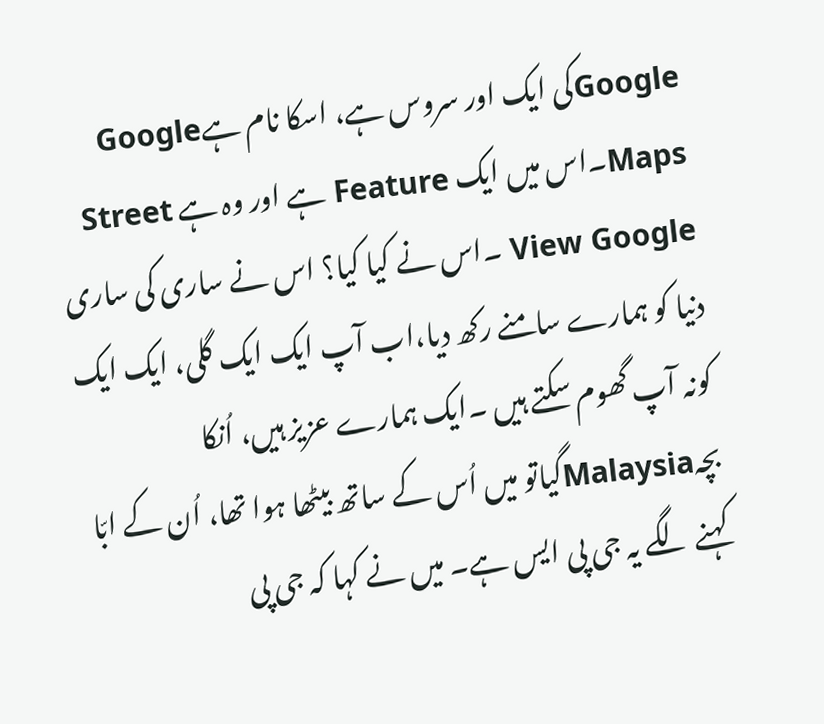Googleکی ایک اور سروس ہے، اسکا نام ہےGoogle Maps۔اس میں ایک Feature ہے اور وہ ہے Street View Google ۔اس نے کیا کیا؟ اس نے ساری کی ساری دنیا کو ہمارے سامنے رکھ دیا،اب آپ ایک ایک گلی، ایک ایک کونہ آپ گھوم سکتے ہیں ۔ایک ہمارے عزیز ہیں، اُنکا بچہMalaysiaگیاتو میں اُس کے ساتھ بیٹھا ہوا تھا، اُن کے ابّا کہنے لگے یہ جی پی ایس ہے۔ میں نے کہا کہ جی پی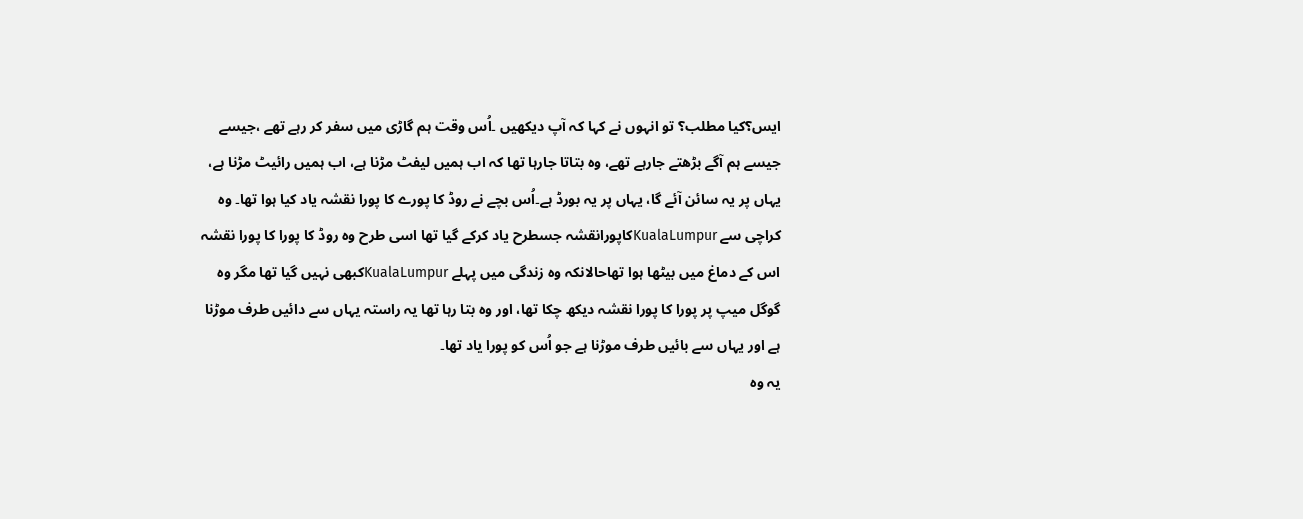ایس؟کیا مطلب؟ تو انہوں نے کہا کہ آپ دیکھیں ۔اُس وقت ہم گاڑی میں سفر کر رہے تھے ،جیسے جیسے ہم آگے بڑھتے جارہے تھے، وہ بتاتا جارہا تھا کہ اب ہمیں لیفٹ مڑنا ہے، اب ہمیں رائیٹ مڑنا ہے، یہاں پر یہ سائن آئے گا، یہاں پر یہ بورڈ ہے۔اُس بچے نے روڈ کا پورے کا پورا نقشہ یاد کیا ہوا تھا۔ وہ کراچی سے KualaLumpurکاپورانقشہ جسطرح یاد کرکے گیا تھا اسی طرح وہ روڈ کا پورا کا پورا نقشہ اس کے دماغ میں بیٹھا ہوا تھاحالانکہ وہ زندگی میں پہلے KualaLumpurکبھی نہیں گیا تھا مگر وہ گوگل میپ پر پورا کا پورا نقشہ دیکھ چکا تھا، اور وہ بتا رہا تھا یہ راستہ یہاں سے دائیں طرف موڑنا ہے اور یہاں سے بائیں طرف موڑنا ہے جو اُس کو پورا یاد تھا۔
یہ وہ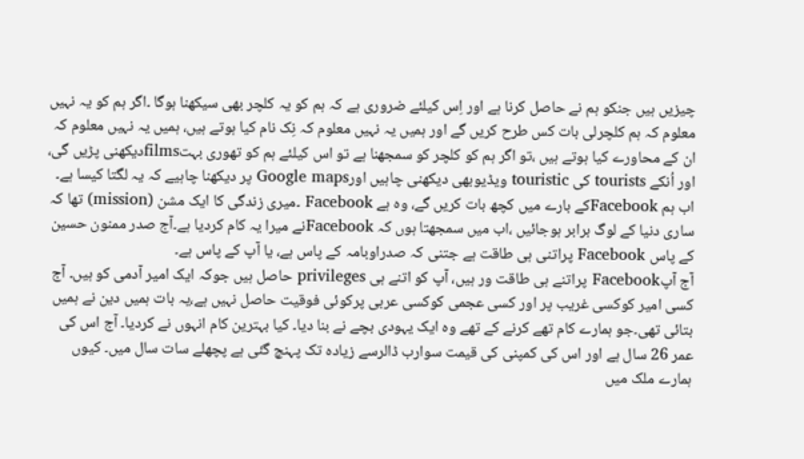چیزیں ہیں جنکو ہم نے حاصل کرنا ہے اور اِس کیلئے ضروری ہے کہ ہم کو یہ کلچر بھی سیکھنا ہوگا ۔اگر ہم کو یہ نہیں معلوم کہ ہم کلچرلی بات کس طرح کریں گے اور ہمیں یہ نہیں معلوم کہ نِک نام کیا ہوتے ہیں، ہمیں یہ نہیں معلوم کہ ان کے محاورے کیا ہوتے ہیں ،تو اگر ہم کو کلچر کو سمجھنا ہے تو اس کیلئے ہم کو تھوری بہتfilmsدیکھنی پڑیں گی، اور اُنکے tourists کی touristic ویڈیوبھی دیکھنی چاہیں اورGoogle maps پر دیکھنا چاہیے کہ یہ لگتا کیسا ہے۔
اب ہم Facebookکے بارے میں کچھ بات کریں گے، وہ ہے Facebook ۔میری زندگی کا ایک مشن (mission) تھا کہ ساری دنیا کے لوگ برابر ہوجائیں ،اب میں سمجھتا ہوں کہ Facebookنے میرا یہ کام کردیا ہے۔آج صدر ممنون حسین کے پاس Facebook پراتنی ہی طاقت ہے جتنی کہ صدراوبامہ کے پاس ہے، یا آپ کے پاس ہے۔
آج آپFacebook پراتنے ہی طاقت ور ہیں، آپ کو اتنے ہی privileges حاصل ہیں جوکہ ایک امیر آدمی کو ہیں۔ آج کسی امیر کوکسی غریب پر اور کسی عجمی کوکسی عربی پرکوئی فوقیت حاصل نہیں ہے،یہ بات ہمیں دین نے ہمیں بتائی تھی۔جو ہمارے کام تھے کرنے کے تھے وہ ایک یہودی بچے نے بنا دیا۔ کیا بہترین کام انہوں نے کردیا۔ آج اس کی عمر 26 سال ہے اور اس کی کمپنی کی قیمت سوارب ڈالرسے زیادہ تک پہنچ گئی ہے پچھلے سات سال میں۔ کیوں ہمارے ملک میں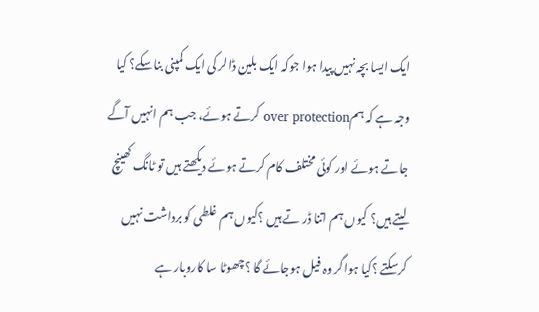ایک ایسا بچہ نہیں پیدا ہوا جوکہ ایک بلین ڈالر کی ایک کمپنی بناسکے؟ کیا وجہ ہے کہ ہمover protection کرتے ہوئے، جب ہم انہیں آگے جاتے ہوئے اور کوئی مختلف کام کرتے ہوئے دیکھتے ہیں تو ٹانگ کھینچ لیتے ہیں؟ کیوں ہم اتنا ڈر تے ہیں ؟کیوں ہم غلطی کو برداشت نہیں کرسکتے ؟کیا ہواگر وہ فیل ہوجائے گا ؟چھوٹا سا کاروبار ہے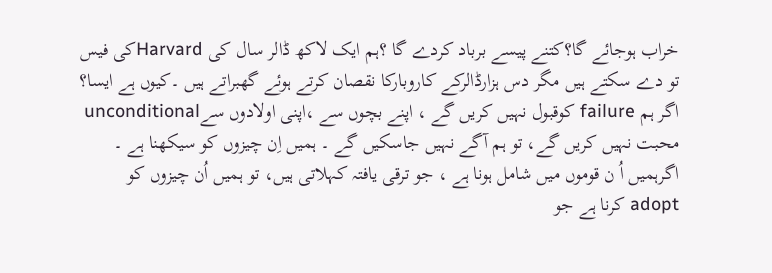خراب ہوجائے گا؟کتنے پیسے برباد کردے گا ؟ہم ایک لاکھ ڈالر سال کی Harvardکی فیس تو دے سکتے ہیں مگر دس ہزارڈالرکے کاروبارکا نقصان کرتے ہوئے گھبراتے ہیں ۔کیوں ہے ایسا؟ اگر ہم failure کوقبول نہیں کریں گے ، اپنے بچوں سے ،اپنی اولادوں سےunconditional محبت نہیں کریں گے، تو ہم آگے نہیں جاسکیں گے ۔ ہمیں اِن چیزوں کو سیکھنا ہے ۔
اگرہمیں اُ ن قوموں میں شامل ہونا ہے ، جو ترقی یافتہ کہلاتی ہیں، تو ہمیں اُن چیزوں کو adopt کرنا ہے جو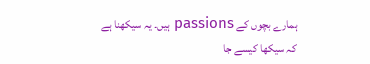ہمارے بچوں کے passions ہیں۔ یہ سیکھنا ہے کہ سیکھا کیسے جا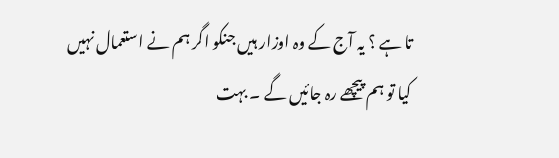تا ہے ؟ یہ آج کے وہ اوزار ہیں جنکو اگر ہم نے استعمال نہیں کیا تو ہم پیچھے رہ جائیں گے ۔ بہت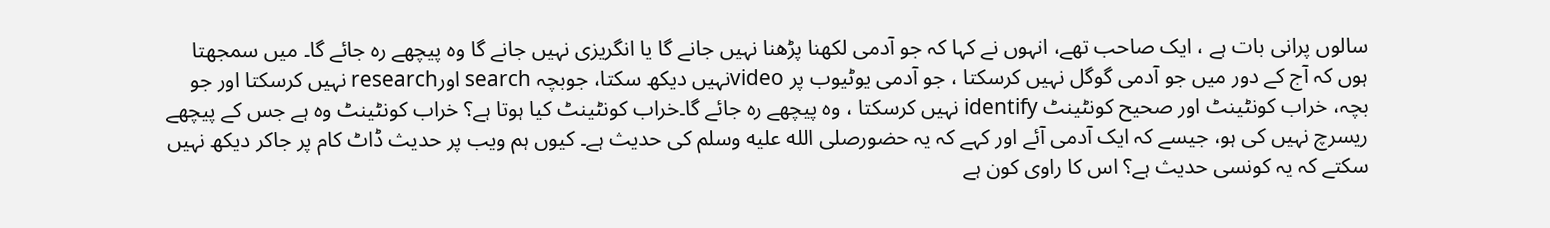سالوں پرانی بات ہے ، ایک صاحب تھے، انہوں نے کہا کہ جو آدمی لکھنا پڑھنا نہیں جانے گا یا انگریزی نہیں جانے گا وہ پیچھے رہ جائے گا۔ میں سمجھتا ہوں کہ آج کے دور میں جو آدمی گوگل نہیں کرسکتا ، جو آدمی یوٹیوب پر videoنہیں دیکھ سکتا، جوبچہ search اورresearch نہیں کرسکتا اور جو بچہ، خراب کونٹینٹ اور صحیح کونٹینٹ identify نہیں کرسکتا ، وہ پیچھے رہ جائے گا۔خراب کونٹینٹ کیا ہوتا ہے؟ خراب کونٹینٹ وہ ہے جس کے پیچھے ریسرچ نہیں کی ہو، جیسے کہ ایک آدمی آئے اور کہے کہ یہ حضورصلى الله عليه وسلم کی حدیث ہے۔ کیوں ہم ویب پر حدیث ڈاٹ کام پر جاکر دیکھ نہیں سکتے کہ یہ کونسی حدیث ہے؟ اس کا راوی کون ہے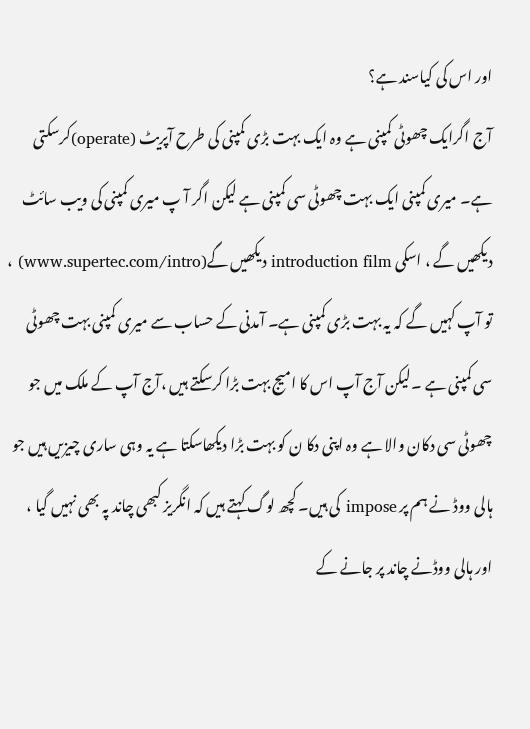اور اس کی کیاسند ہے؟
آج اگرایک چھوٹی کمپنی ہے وہ ایک بہت بڑی کمپنی کی طرح آپریٹ (operate)کرسکتی ہے۔ میری کمپنی ایک بہت چھوٹی سی کمپنی ہے لیکن اگر آ پ میری کمپنی کی ویب سائٹ دیکھیں گے ، اسکی introduction film دیکھیں گے(www.supertec.com/intro) ، تو آپ کہیں گے کہ یہ بہت بڑی کمپنی ہے۔ آمدنی کے حساب سے میری کمپنی بہت چھوٹی سی کمپنی ہے ۔لیکن آج آپ اس کا امیج بہت بڑا کرسکتے ہیں ،آج آپ کے ملک میں جو چھوٹی سی دکان والا ہے وہ اپنی دکا ن کو بہت بڑا دیکھاسکتا ہے یہ وہی ساری چیزیں ہیں جو ہالی ووڈ نے ہم پر impose کی ہیں۔ کچھ لوگ کہتے ہیں کہ انگریز کبھی چاند پہ بھی نہیں گیا ، اور ہالی ووڈنے چاند پر جانے کے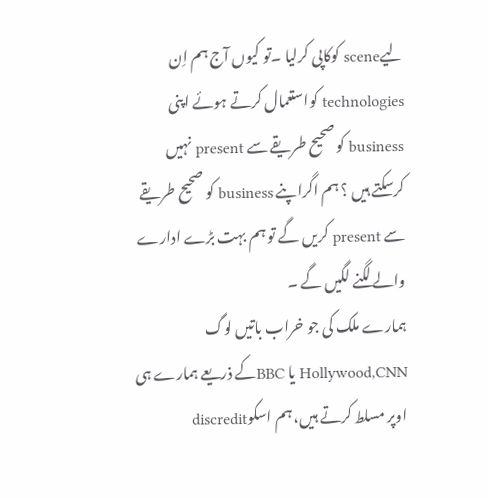لیےscene کوکاپی کرلیا ۔تو کیوں آج ہم اِن technologies کواستعمال کرتے ہوئے اپنی business کو صحیح طریقے سے present نہیں کرسکتے ہیں ؟ ہم اگراپنے business کو صحیح طریقے سے present کریں گے تو ہم بہت بڑے ادارے والے لگنے لگیں گے ۔
ہمارے ملک کی جو خراب باتیں لوگ Hollywood,CNN یا BBCکے ذریعے ہمارے ہی اوپر مسلط کرتے ہیں، ہم اسکوdiscredit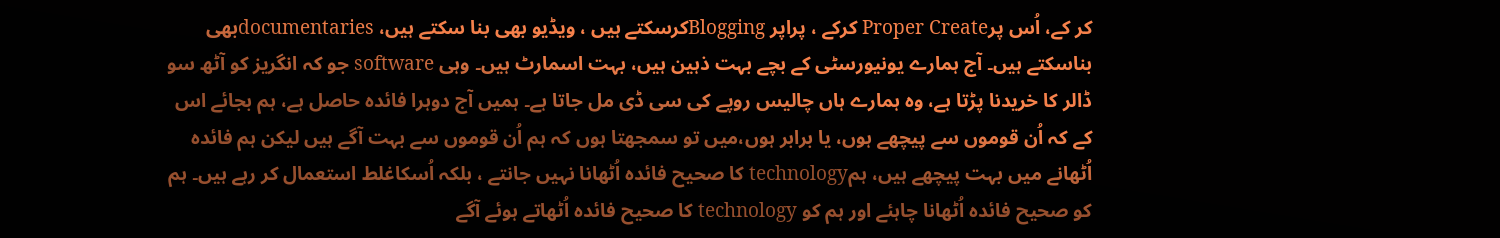کر کے، اُس پرProper Create کرکے ، پراپر Bloggingکرسکتے ہیں ، ویڈیو بھی بنا سکتے ہیں، documentariesبھی بناسکتے ہیں۔ آج ہمارے یونیورسٹی کے بچے بہت ذہین ہیں، بہت اسمارٹ ہیں۔ وہی software جو کہ انگریز کو آٹھ سو ڈالر کا خریدنا پڑتا ہے، وہ ہمارے ہاں چالیس روپے کی سی ڈی مل جاتا ہے۔ ہمیں آج دوہرا فائدہ حاصل ہے، ہم بجائے اس کے کہ اُن قوموں سے پیچھے ہوں، یا برابر ہوں،میں تو سمجھتا ہوں کہ ہم اُن قوموں سے بہت آگے ہیں لیکن ہم فائدہ اُٹھانے میں بہت پیچھے ہیں، ہمtechnology کا صحیح فائدہ اُٹھانا نہیں جانتے ، بلکہ اُسکاغلط استعمال کر رہے ہیں۔ ہم کو صحیح فائدہ اُٹھانا چاہئے اور ہم کو technology کا صحیح فائدہ اُٹھاتے ہوئے آگے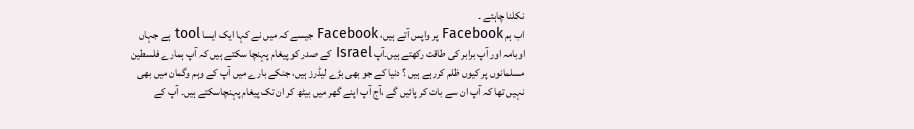نکلنا چاہئے ۔
اب ہم Facebook پر واپس آتے ہیں، Facebook جیسے کہ میں نے کہا ایک ایسا tool ہے جہاں اوبامہ اور آپ برابر کی طاقت رکھتے ہیں۔آپ Israel کے صدر کو پیغام پہنچا سکتے ہیں کہ آپ ہمارے فلسطین مسلمانوں پر کیوں ظلم کررہے ہیں ؟ دنیا کے جو بھی بڑے لیڈرز ہیں، جنکے بارے میں آپ کے وہم وگمان میں بھی نہیں تھا کہ آپ ان سے بات کر پائیں گے ،آج آپ اپنے گھر میں بیٹھ کر ان تک پیغام پہنچاسکتے ہیں۔ آپ کے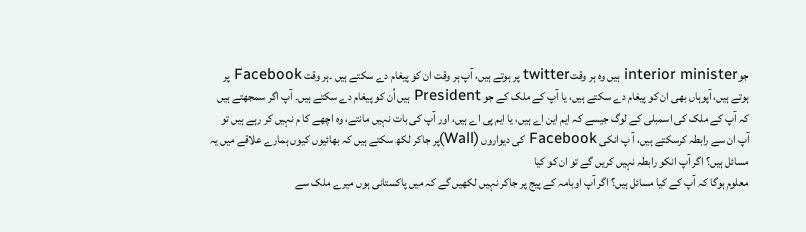جوinterior minister ہیں وہ ہر وقتtwitter پر ہوتے ہیں، آپ ہر وقت ان کو پیغام دے سکتے ہیں ۔ہر وقت Facebook پر ہوتے ہیں، آپوہاں بھی ان کو پیغام دے سکتے ہیں، یا آپ کے ملک کے جو President ہیں اُن کو پیغام دے سکتے ہیں۔ آپ اگر سمجھتے ہیں کہ آپ کے ملک کی اسمبلی کے لوگ جیسے کہ ایم این اے ہیں، یا ایم پی اے ہیں، اور آپ کی بات نہیں مانتے، وہ اچھے کا م نہیں کر رہے ہیں تو آپ ان سے رابطہ کرسکتے ہیں، آ پ انکی Facebook کی دیواروں (Wall)پر جاکر لکھ سکتے ہیں کہ بھائیوں کیوں ہمارے علاقے میں یہ مسائل ہیں؟ اگر آپ انکو رابطہ نہیں کریں گے تو ان کو کیا
معلوم ہوگا کہ آپ کے کیا مسائل ہیں؟ اگر آپ اوبامہ کے پیج پر جاکر نہیں لکھیں گے کہ میں پاکستانی ہوں میرے ملک سے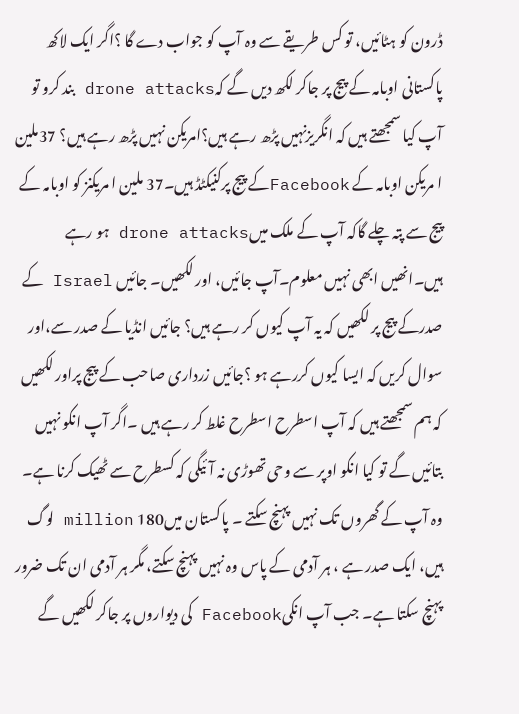ڈرون کو ہٹائیں، تو کس طریقے سے وہ آپ کو جواب دے گا ؟اگر ایک لاکھ پاکستانی اوبامہ کے پیج پر جاکر لکھ دیں گے کہdrone attacks بند کرو تو آپ کیا سمجھتے ہیں کہ انگریزنہیں پڑھ رہے ہیں؟امریکن نہیں پڑھ رہے ہیں؟ 37ملین ا مریکن اوبامہ کے Facebookکے پیج پرکنیکٹڈ ہیں۔37 ملین ا مریکنز کو اوبامہ کے پیج سے پتہ چلے گاکہ آپ کے ملک میںdrone attacks ہو رہے ہیں۔انھیں ابھی نہیں معلوم۔آپ جائیں، اور لکھیں۔ جائیں Israel کے صدرکے پیج پر لکھیں کہ یہ آپ کیوں کر رہے ہیں؟ جائیں انڈیا کے صدر سے،اور سوال کریں کہ ایسا کیوں کررہے ہو ؟جائیں زرداری صاحب کے پیج پراور لکھیں کہ ہم سمجھتے ہیں کہ آپ اسطرح اسطرح غلط کر رہے ہیں ۔اگر آپ انکو نہیں بتائیں گے تو کیا انکو اوپر سے وحی تھوڑی نہ آئیگی کہ کسطرح سے ٹھیک کرنا ہے۔ وہ آپ کے گھروں تک نہیں پہنچ سکتے ۔ پاکستان میں180 million لوگ ہیں، ایک صدر ہے ، ہر آدمی کے پاس وہ نہیں پہنچ سکتے، مگر ہر آدمی ان تک ضرور پہنچ سکتا ہے۔ جب آپ انکیFacebook کی دیواروں پر جاکر لکھیں گے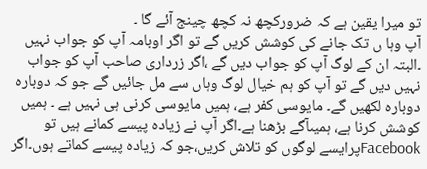تو میرا یقین ہے کہ ضرورکچھ نہ کچھ چینج آئے گا ۔
آپ وہا ں تک جانے کی کوشش کریں گے تو اگر اوبامہ آپ کو جواب نہیں ۔البتہ ان کے لوگ آپ کو جواب دیں گے ،اگر زرداری صاحب آپ کو جواب نہیں دیں گے تو آپ کو ہم خیال لوگ وہاں سے مل جائیں گے جو کہ دوبارہ دوبارہ لکھیں گے۔ مایوسی کفر ہے، ہمیں مایوسی کرنی ہی نہیں ہے ۔ ہمیں کوشش کرنا ہے، ہمیںآگے بڑھنا ہے۔اگر آپ نے زیادہ پیسے کمانے ہیں تو Facebookپرایسے لوگوں کو تلاش کریں،جو کہ زیادہ پیسے کماتے ہوں۔اگر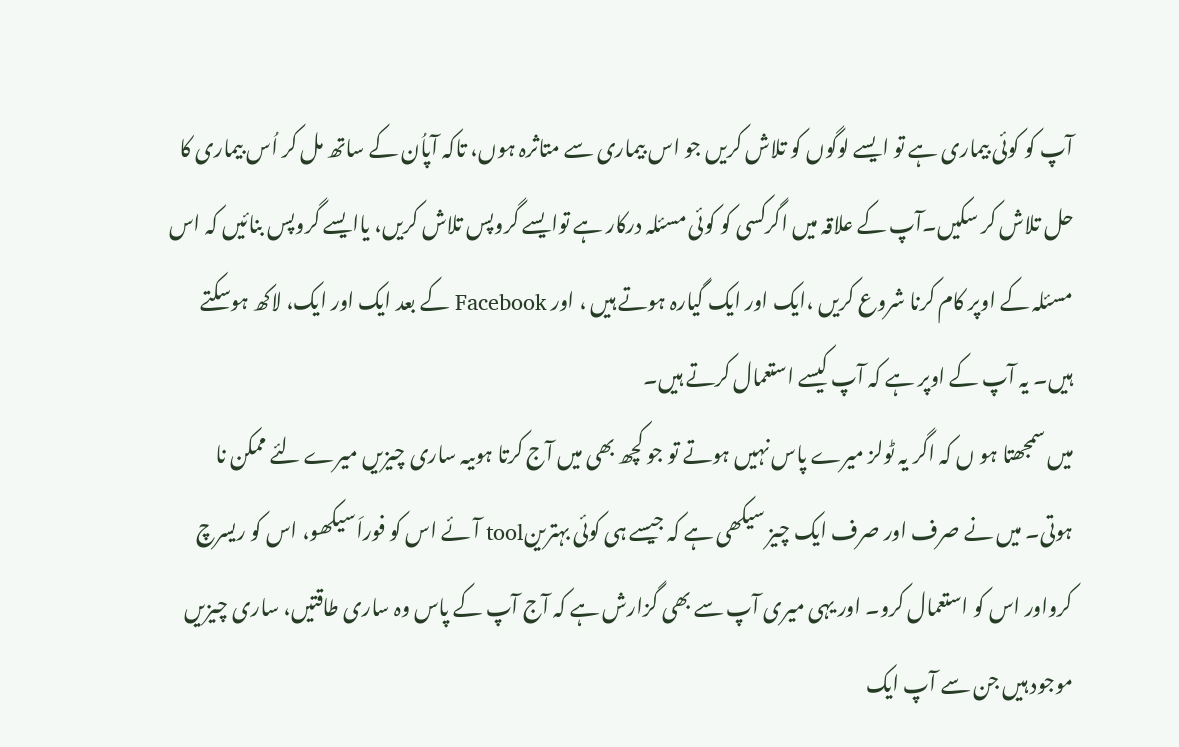آپ کو کوئی بیماری ہے تو ایسے لوگوں کو تلاش کریں جو اس بیماری سے متاثرہ ہوں، تاکہ آپاُن کے ساتھ مل کر اُس بیماری کا حل تلاش کر سکیں۔آپ کے علاقہ میں اگرکسی کو کوئی مسئلہ درکار ہے توایسے گروپس تلاش کریں، یاایسے گروپس بنائیں کہ اس مسئلہ کے اوپر کام کرنا شروع کریں ،ایک اور ایک گیارہ ہوتے ہیں ، اور Facebook کے بعد ایک اور ایک، لاکھ ہوسکتے ہیں۔ یہ آپ کے اوپر ہے کہ آپ کیسے استعمال کرتے ہیں۔
میں سمجھتا ہو ں کہ اگر یہ ٹولز میرے پاس نہیں ہوتے تو جو کچھ بھی میں آج کرتا ہوںیہ ساری چیزیں میرے لئے ممکن نا ہوتی۔ میں نے صرف اور صرف ایک چیز سیکھی ہے کہ جیسے ہی کوئی بہترینtool آئے اس کو فوراَسیکھو، اس کو ریسرچ کرواور اس کو استعمال کرو۔ اور یہی میری آپ سے بھی گزارش ہے کہ آج آپ کے پاس وہ ساری طاقتیں، ساری چیزیں موجود ہیں جن سے آپ ایک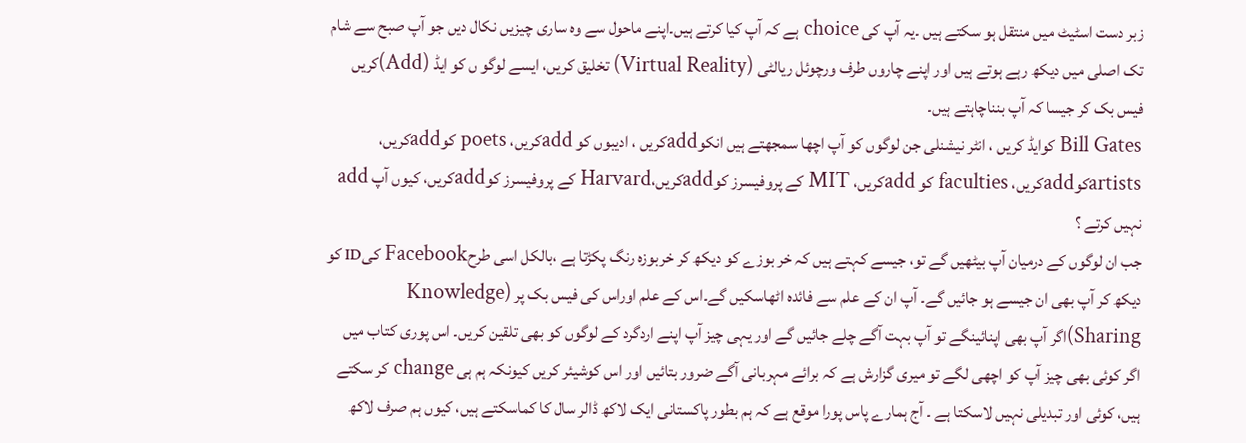زبر دست اسٹیٹ میں منتقل ہو سکتے ہیں ۔یہ آپ کی choice ہے کہ آپ کیا کرتے ہیں۔اپنے ماحول سے وہ ساری چیزیں نکال دیں جو آپ صبح سے شام تک اصلی میں دیکھ رہے ہوتے ہیں اور اپنے چاروں طرف ورچوئل ریالٹی (Virtual Reality) تخلیق کریں، ایسے لوگو ں کو ایڈ (Add)کریں فیس بک کر جیسا کہ آپ بنناچاہتے ہیں۔
Bill Gates کوایڈ کریں ، انٹر نیشنلی جن لوگوں کو آپ اچھا سمجھتے ہیں انکوaddکریں ، ادیبوں کو addکریں، poets کوaddکریں، artistsکوaddکریں، faculties کو addکریں، MIT کے پروفیسرز کوaddکریں،Harvard کے پروفیسرز کوaddکریں، کیوں آپ add نہیں کرتے ؟
جب ان لوگوں کے درمیان آپ بیٹھیں گے تو، جیسے کہتے ہیں کہ خر بوزے کو دیکھ کر خربوزہ رنگ پکڑتا ہے ،بالکل اسی طرحFacebook کیID کو دیکھ کر آپ بھی ان جیسے ہو جائیں گے۔ آپ ان کے علم سے فائدہ اٹھاسکیں گے۔اس کے علم اوراس کی فیس بک پر (Knowledge Sharing)اگر آپ بھی اپنائینگے تو آپ بہت آگے چلے جائیں گے اور یہی چیز آپ اپنے اردگرد کے لوگوں کو بھی تلقین کریں۔ اس پوری کتاب میں اگر کوئی بھی چیز آپ کو اچھی لگے تو میری گزارش ہے کہ برائے مہربانی آگے ضرور بتائیں اور اس کوشیئر کریں کیونکہ ہم ہی change کر سکتے ہیں، کوئی اور تبدیلی نہیں لاسکتا ہے ۔ آج ہمارے پاس پورا موقع ہے کہ ہم بطور پاکستانی ایک لاکھ ڈالر سال کا کماسکتے ہیں، کیوں ہم صرف لاکھ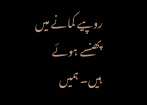روپیے کمانے میں پھنسے ہوئے ہیں۔ ہمیں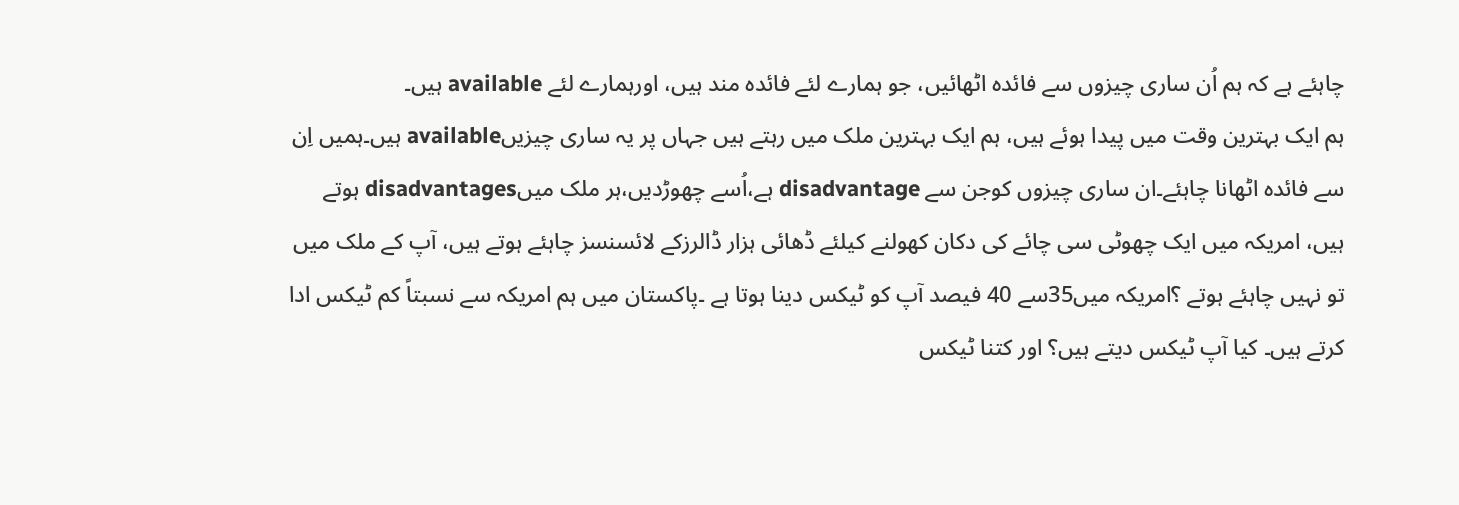چاہئے ہے کہ ہم اُن ساری چیزوں سے فائدہ اٹھائیں، جو ہمارے لئے فائدہ مند ہیں، اورہمارے لئے available ہیں۔
ہم ایک بہترین وقت میں پیدا ہوئے ہیں، ہم ایک بہترین ملک میں رہتے ہیں جہاں پر یہ ساری چیزیںavailable ہیں۔ہمیں اِن سے فائدہ اٹھانا چاہئے۔ان ساری چیزوں کوجن سے disadvantage ہے،اُسے چھوڑدیں،ہر ملک میںdisadvantages ہوتے ہیں، امریکہ میں ایک چھوٹی سی چائے کی دکان کھولنے کیلئے ڈھائی ہزار ڈالرزکے لائسنسز چاہئے ہوتے ہیں، آپ کے ملک میں تو نہیں چاہئے ہوتے ؟امریکہ میں35سے 40 فیصد آپ کو ٹیکس دینا ہوتا ہے ۔پاکستان میں ہم امریکہ سے نسبتاً کم ٹیکس ادا کرتے ہیں۔ کیا آپ ٹیکس دیتے ہیں؟ اور کتنا ٹیکس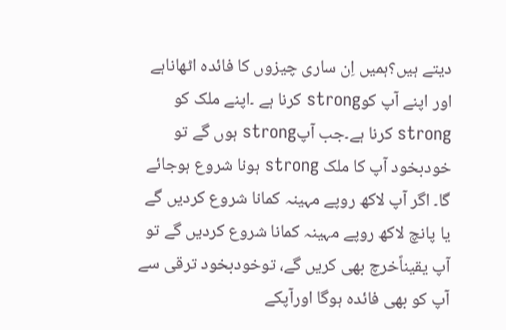دیتے ہیں؟ہمیں اِن ساری چیزوں کا فائدہ اٹھاناہے اور اپنے آپ کوstrong کرنا ہے ۔اپنے ملک کو strong کرنا ہے۔جب آپstrong ہوں گے تو خودبخود آپ کا ملک strong ہونا شروع ہوجائے گا۔ اگر آپ لاکھ روپے مہینہ کمانا شروع کردیں گے یا پانچ لاکھ روپے مہینہ کمانا شروع کردیں گے تو آپ یقیناًخرچ بھی کریں گے، توخودبخود ترقی سے آپ کو بھی فائدہ ہوگا اورآپکے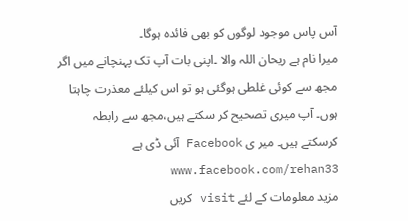آس پاس موجود لوگوں کو بھی فائدہ ہوگا۔
میرا نام ہے ریحان اللہ والا ۔اپنی بات آپ تک پہنچانے میں اگر مجھ سے کوئی غلطی ہوگئی ہو تو اس کیلئے معذرت چاہتا ہوں۔ آپ میری تصحیح کر سکتے ہیں،مجھ سے رابطہ کرسکتے ہیں۔ میر ی Facebook آئی ڈی ہے www.facebook.com/rehan33
مزید معلومات کے لئے visit کریں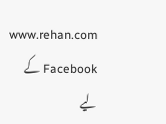www.rehan.com
Facebook کے لیے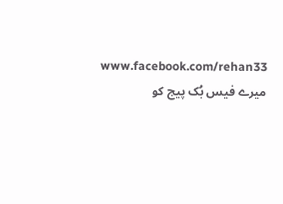www.facebook.com/rehan33
میرے فیس بُک پیج کو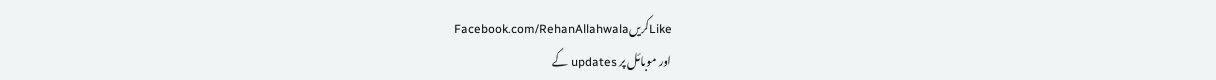LikeکریںFacebook.com/RehanAllahwala
اور موبائل پر updates کے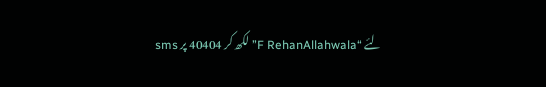لئے “F RehanAllahwala” لکھ کر 40404 پر sms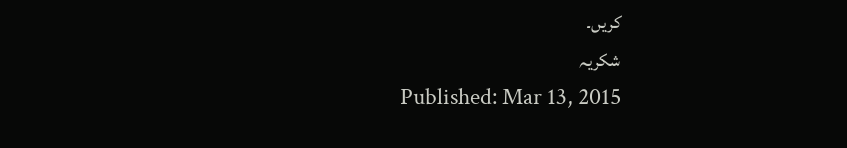کریں۔
شکریہ
Published: Mar 13, 2015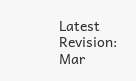Latest Revision: Mar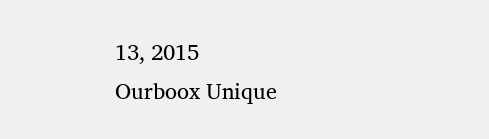13, 2015
Ourboox Unique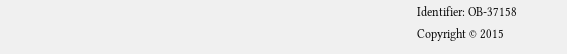Identifier: OB-37158
Copyright © 2015